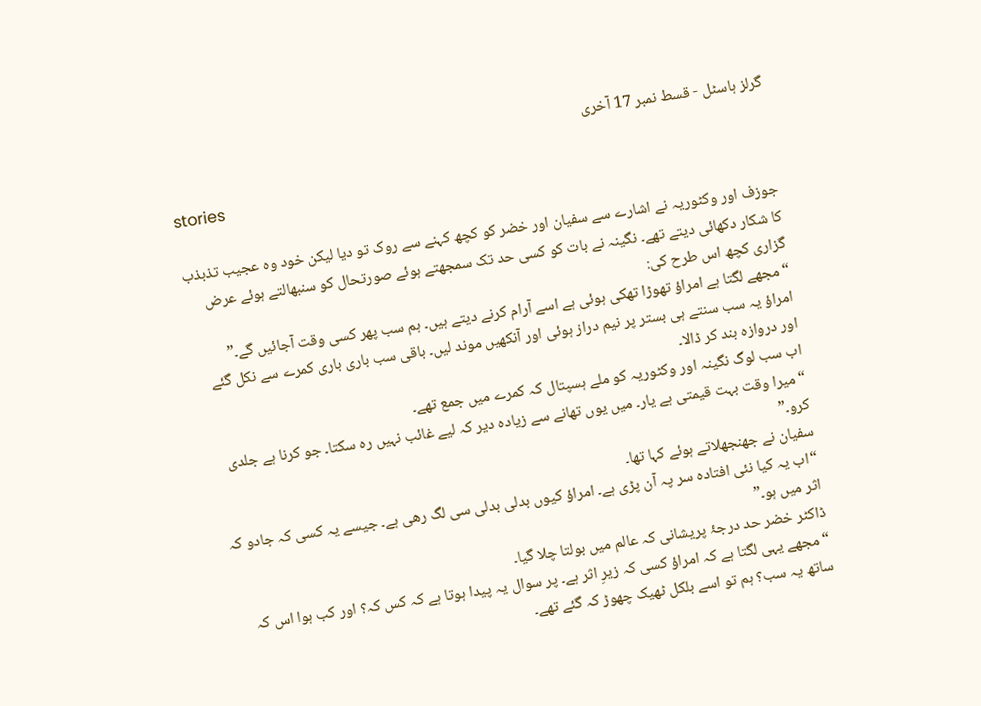گرلز ہاسٹل - قسط نمبر 17 آخری

stories

جوزف اور وکٹوریہ نے اشارے سے سفیان اور خضر کو کچھ کہنے سے روک تو دیا لیکن خود وہ عجیب تذبذب کا شکار دکھائی دیتے تھے۔ نگینہ نے بات کو کسی حد تک سمجھتے ہوئے صورتحال کو سنبھالتے ہوئے عرض گزاری کچھ اس طرح کی:
“مجھے لگتا ہے امراؤ تھوڑا تھکی ہوئی ہے اسے آرام کرنے دیتے ہیں۔ ہم سب پھر کسی وقت آجائیں گے۔”
امراؤ یہ سب سنتے ہی بستر پر نیم دراز ہوئی اور آنکھیں موند لیں۔ باقی سب باری باری کمرے سے نکل گئے اور دروازہ بند کر ڈالا۔
اب سب لوگ نگینہ اور وکٹوریہ کو ملے ہسپتال کہ کمرے میں جمع تھے۔
“میرا وقت بہت قیمتی ہے یار۔ میں یوں تھانے سے زیادہ دیر کہ لیے غائب نہیں رہ سکتا۔ جو کرنا ہے جلدی کرو۔”
سفیان نے جھنجھلاتے ہوئے کہا تھا۔
“اب یہ کیا نئی افتادہ سر پہ آن پڑی ہے۔ امراؤ کیوں بدلی بدلی سی لگ رھی ہے۔ جیسے یہ کسی کہ جادو کہ اثر میں ہو۔”
ڈاکٹر خضر حد درجۂ پریشانی کہ عالم میں بولتا چلا گیا۔
“مجھے یہی لگتا ہے کہ امراؤ کسی کہ زیرِ اثر ہے۔ پر سوال یہ پیدا ہوتا ہے کہ کس کہ؟ اور کب ہوا اس کہ ساتھ یہ سب؟ ہم تو اسے بلکل ٹھیک چھوڑ کہ گئے تھے۔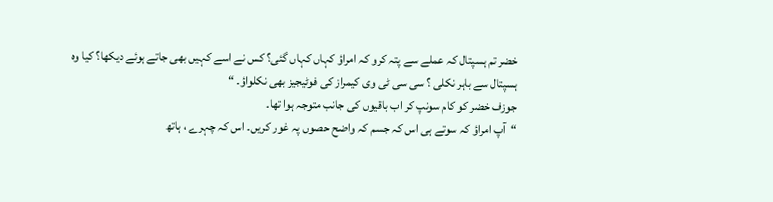خضر تم ہسپتال کہ عملے سے پتہ کرو کہ امراؤ کہاں کہاں گئی؟ کس نے اسے کہیں بھی جاتے ہوئے دیکھا؟ کیا وہ ہسپتال سے باہر نکلی ؟ سی سی ٹی وی کیمراز کی فوٹیجیز بھی نکلواؤ۔ “
جوزف خضر کو کام سونپ کر اب باقیوں کی جانب متوجہ ہوا تھا۔
“آپ امراؤ کہ سوتے ہی اس کہ جسم کہ واضح حصوں پہ غور کریں۔ اس کہ چہرے ، ہاتھ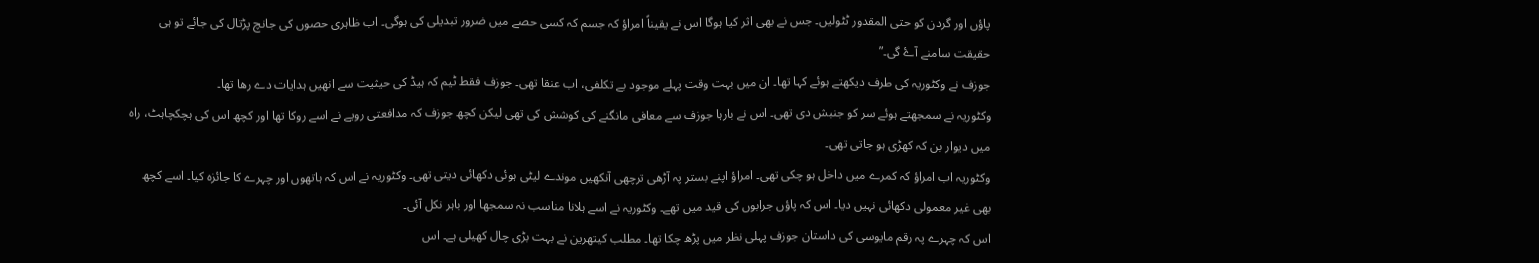پاؤں اور گردن کو حتی المقدور ٹٹولیں۔ جس نے بھی اثر کیا ہوگا اس نے یقیناً امراؤ کہ جسم کہ کسی حصے میں ضرور تبدیلی کی ہوگی۔ اب ظاہری حصوں کی جانچ پڑتال کی جائے تو ہی حقیقت سامنے آۓ گی۔”
جوزف نے وکٹوریہ کی طرف دیکھتے ہوئے کہا تھا۔ ان میں بہت وقت پہلے موجود بے تکلفی، اب عنقا تھی۔ جوزف فقط ٹیم کہ ہیڈ کی حیثیت سے انھیں ہدایات دے رھا تھا۔
وکٹوریہ نے سمجھتے ہوئے سر کو جنبش دی تھی۔ اس نے بارہا جوزف سے معافی مانگنے کی کوشش کی تھی لیکن کچھ جوزف کہ مدافعتی رویے نے اسے روکا تھا اور کچھ اس کی ہچکچاہٹ، راہ میں دیوار بن کہ کھڑی ہو جاتی تھی۔
وکٹوریہ اب امراؤ کہ کمرے میں داخل ہو چکی تھی۔ امراؤ اپنے بستر پہ آڑھی ترچھی آنکھیں موندے لیٹی ہوئی دکھائی دیتی تھی۔ وکٹوریہ نے اس کہ ہاتھوں اور چہرے کا جائزہ کیا۔ اسے کچھ بھی غیر معمولی دکھائی نہیں دیا۔ اس کہ پاؤں جرابوں کی قید میں تھے۔ وکٹوریہ نے اسے ہلانا مناسب نہ سمجھا اور باہر نکل آئی۔
اس کہ چہرے پہ رقم مایوسی کی داستان جوزف پہلی نظر میں پڑھ چکا تھا۔ مطلب کیتھرین نے بہت بڑی چال کھیلی ہے۔ اس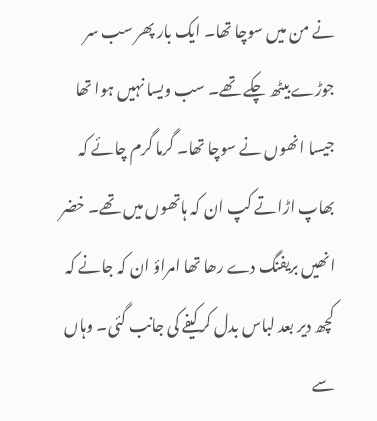نے من میں سوچا تھا۔ ایک بار پھر سب سر جوڑے بیٹھ چکے تھے۔ سب ویسا نہیں ہوا تھا جیسا انھوں نے سوچا تھا۔ گرما گرم چائے کہ بھاپ اڑاتے کپ ان کہ ہاتھوں میں تھے۔ خضر انھیں بریفنگ دے رھا تھا امراؤ ان کہ جانے کہ کچھ دیر بعد لباس بدل کر کیفے کی جانب گئی۔ وہاں سے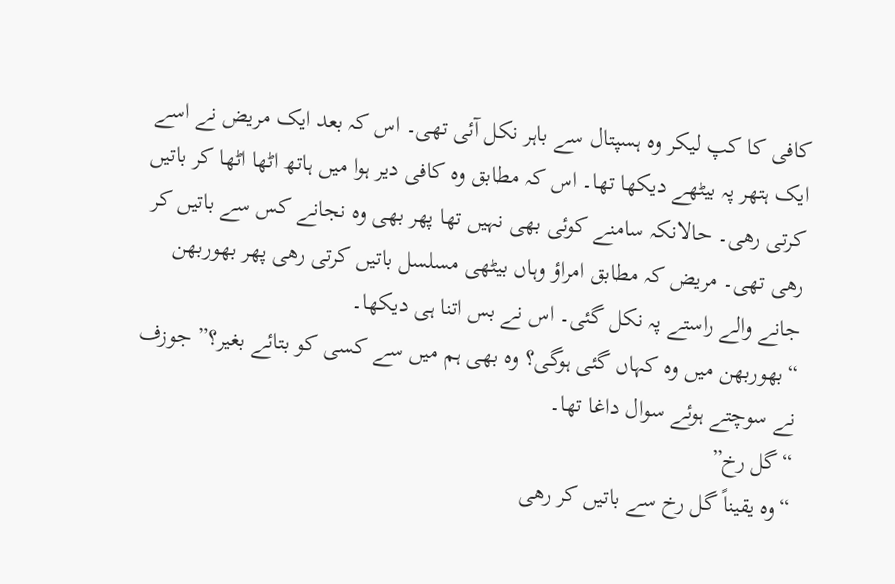کافی کا کپ لیکر وہ ہسپتال سے باہر نکل آئی تھی۔ اس کہ بعد ایک مریض نے اسے ایک ہتھر پہ بیٹھے دیکھا تھا۔ اس کہ مطابق وہ کافی دیر ہوا میں ہاتھ اٹھا اٹھا کر باتیں کرتی رھی۔ حالانکہ سامنے کوئی بھی نہیں تھا پھر بھی وہ نجانے کس سے باتیں کر رھی تھی۔ مریض کہ مطابق امراؤ وہاں بیٹھی مسلسل باتیں کرتی رھی پھر بھوربھن جانے والے راستے پہ نکل گئی۔ اس نے بس اتنا ہی دیکھا۔
“بھوربھن میں وہ کہاں گئی ہوگی؟ وہ بھی ہم میں سے کسی کو بتائے بغیر؟” جوزف نے سوچتے ہوئے سوال داغا تھا۔
“گل رخ”
“وہ یقیناً گل رخ سے باتیں کر رھی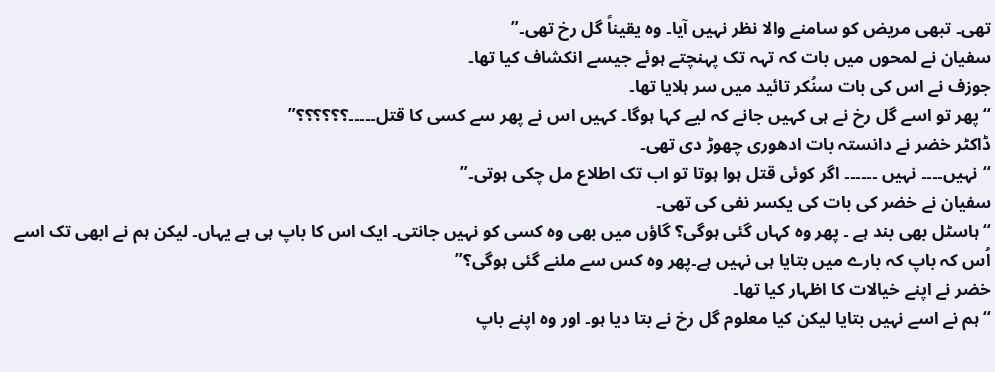تھی۔ تبھی مریض کو سامنے والا نظر نہیں آیا۔ وہ یقیناً گل رخ تھی۔”
سفیان نے لمحوں میں بات کہ تہہ تک پہنچتے ہوئے جیسے انکشاف کیا تھا۔
جوزف نے اس کی بات سنُکر تائید میں سر ہلایا تھا۔
“پھر تو اسے گل رخ نے ہی کہیں جانے کہ لیے کہا ہوگا۔ کہیں اس نے پھر سے کسی کا قتل۔۔۔۔۔؟؟؟؟؟؟”
ڈاکٹر خضر نے دانستہ بات ادھوری چھوڑ دی تھی۔
“نہیں۔۔۔۔ نہیں ۔۔۔۔۔۔ اگر کوئی قتل ہوا ہوتا تو اب تک اطلاع مل چکی ہوتی۔”
سفیان نے خضر کی بات کی یکسر نفی کی تھی۔
“ہاسٹل بھی بند ہے ۔ پھر وہ کہاں گئی ہوگی؟ گاؤں میں بھی وہ کسی کو نہیں جانتی۔ ایک اس کا باپ ہی ہے یہاں۔ لیکن ہم نے ابھی تک اسے اُس کہ باپ کہ بارے میں بتایا ہی نہیں ہے۔پھر وہ کس سے ملنے گئی ہوگی؟”
خضر نے اپنے خیالات کا اظہار کیا تھا۔
“ہم نے اسے نہیں بتایا لیکن کیا معلوم گل رخ نے بتا دیا ہو۔ اور وہ اپنے باپ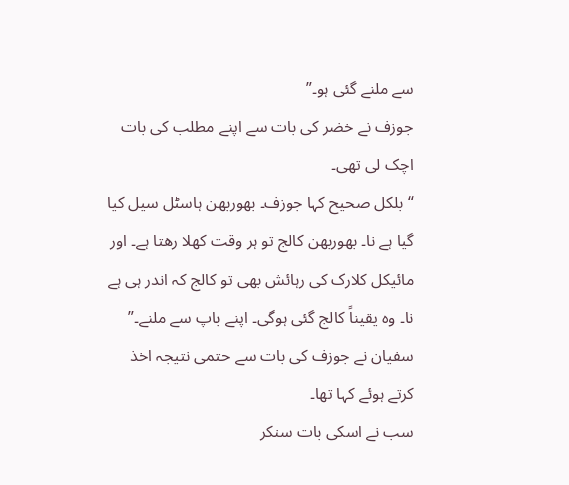سے ملنے گئی ہو۔”
جوزف نے خضر کی بات سے اپنے مطلب کی بات اچک لی تھی۔
“بلکل صحیح کہا جوزف۔ بھوربھن ہاسٹل سیل کیا گیا ہے نا۔ بھوربھن کالج تو ہر وقت کھلا رھتا ہے۔ اور مائیکل کلارک کی رہائش بھی تو کالج کہ اندر ہی ہے نا۔ وہ یقیناً کالج گئی ہوگی۔ اپنے باپ سے ملنے۔”
سفیان نے جوزف کی بات سے حتمی نتیجہ اخذ کرتے ہوئے کہا تھا۔
سب نے اسکی بات سنکر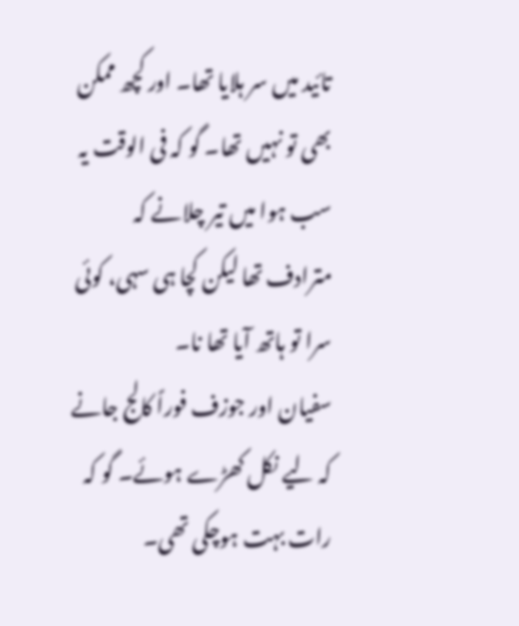تائید میں سر ہلایا تھا۔ اور کچھ ممکن بھی تو نہیں تھا۔ گو کہ فی الوقت یہ سب ہوا میں تیر چلانے کہ مترادف تھا لیکن کچا ہی سہی، کوئی سرا تو ہاتھ آیا تھا نا۔
سفیان اور جوزف فوراً کالج جانے کہ لیے نکل کھڑے ہوئے۔ گو کہ رات بہت ہوچکی تھی۔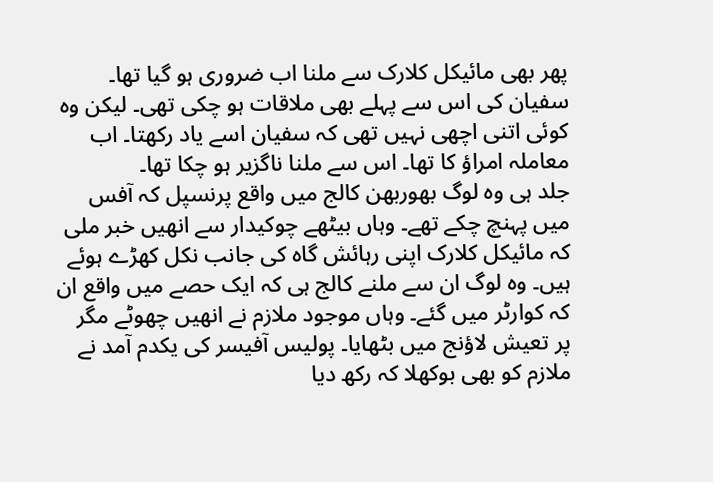پھر بھی مائیکل کلارک سے ملنا اب ضروری ہو گیا تھا۔ سفیان کی اس سے پہلے بھی ملاقات ہو چکی تھی۔ لیکن وہ کوئی اتنی اچھی نہیں تھی کہ سفیان اسے یاد رکھتا۔ اب معاملہ امراؤ کا تھا۔ اس سے ملنا ناگزیر ہو چکا تھا۔
جلد ہی وہ لوگ بھوربھن کالج میں واقع پرنسپل کہ آفس میں پہنچ چکے تھے۔ وہاں بیٹھے چوکیدار سے انھیں خبر ملی کہ مائیکل کلارک اپنی رہائش گاہ کی جانب نکل کھڑے ہوئے ہیں۔ وہ لوگ ان سے ملنے کالج ہی کہ ایک حصے میں واقع ان کہ کوارٹر میں گئے۔ وہاں موجود ملازم نے انھیں چھوٹے مگر پر تعیش لاؤنج میں بٹھایا۔ پولیس آفیسر کی یکدم آمد نے ملازم کو بھی بوکھلا کہ رکھ دیا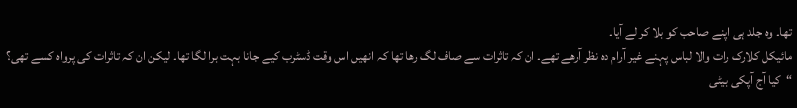تھا۔ وہ جلد ہی اپنے صاحب کو بلا کر لے آیا۔
مائیکل کلارک رات والا لباس پہنے غیر آرام دہ نظر آرھے تھے۔ ان کہ تاثرات سے صاف لگ رھا تھا کہ انھیں اس وقت ڈسٹرب کیے جانا بہت برا لگا تھا۔ لیکن ان کہ تاثرات کی پرواہ کسے تھی؟
“کیا آج آپکی بیٹی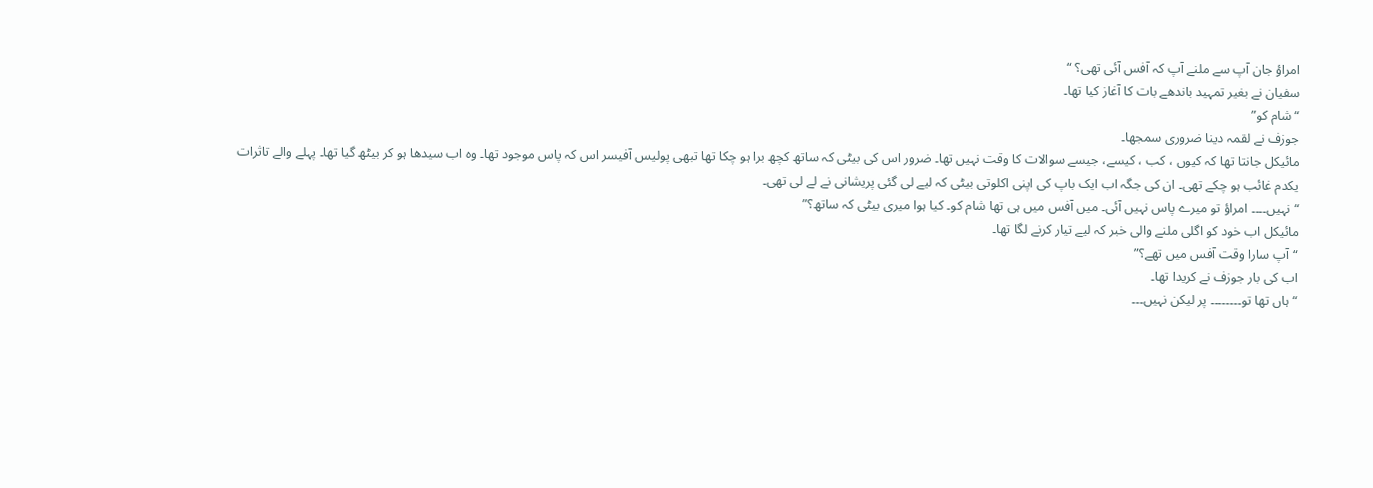امراؤ جان آپ سے ملنے آپ کہ آفس آئی تھی؟ “
سفیان نے بغیر تمہید باندھے بات کا آغاز کیا تھا۔
“شام کو”
جوزف نے لقمہ دینا ضروری سمجھا۔
مائیکل جانتا تھا کہ کیوں ، کب ، کیسے، جیسے سوالات کا وقت نہیں تھا۔ ضرور اس کی بیٹی کہ ساتھ کچھ برا ہو چکا تھا تبھی پولیس آفیسر اس کہ پاس موجود تھا۔ وہ اب سیدھا ہو کر بیٹھ گیا تھا۔ پہلے والے تاثرات یکدم غائب ہو چکے تھی۔ ان کی جگہ اب ایک باپ کی اپنی اکلوتی بیٹی کہ لیے لی گئی پریشانی نے لے لی تھی۔
“نہیں۔۔۔۔ امراؤ تو میرے پاس نہیں آئی۔ میں آفس میں ہی تھا شام کو۔ کیا ہوا میری بیٹی کہ ساتھ؟”
مائیکل اب خود کو اگلی ملنے والی خبر کہ لیے تیار کرنے لگا تھا۔
“آپ سارا وقت آفس میں تھے؟”
اب کی بار جوزف نے کریدا تھا۔
“ہاں تھا تو۔۔۔۔۔۔۔۔ پر لیکن نہیں۔۔۔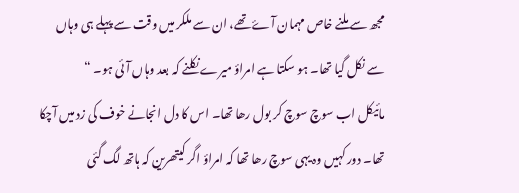مجھ سے ملنے خاص مہمان آۓ تھے، ان سے ملکر میں وقت سے پہلے ہی وہاں سے نکل گیا تھا۔ ہو سکتا ہے امراؤ میرے نکلنے کہ بعد وہاں آئی ہو۔ “
مائیکل اب سوچ سوچ کر بول رھا تھا۔ اس کا دل انجانے خوف کی زد میں آچکا تھا۔ دور کہیں وہ یہی سوچ رھا تھا کہ امراؤ اگر کیتھرین کہ ہاتھ لگ گئی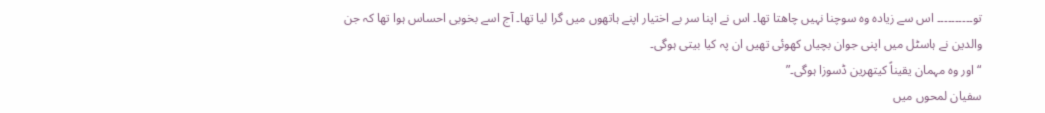تو۔۔۔۔۔۔۔۔۔۔ اس سے زیادہ وہ سوچنا نہیں چاھتا تھا۔ اس نے اپنا سر بے اختیار اپنے ہاتھوں میں گرا لیا تھا۔ آج اسے بخوبی احساس ہوا تھا کہ جن والدین نے ہاسٹل میں اپنی جوان بچیاں کھوئی تھیں ان پہ کیا بیتی ہوگی۔
“اور وہ مہمان یقیناً کیتھرین ڈسوزا ہوگی۔”
سفیان لمحوں میں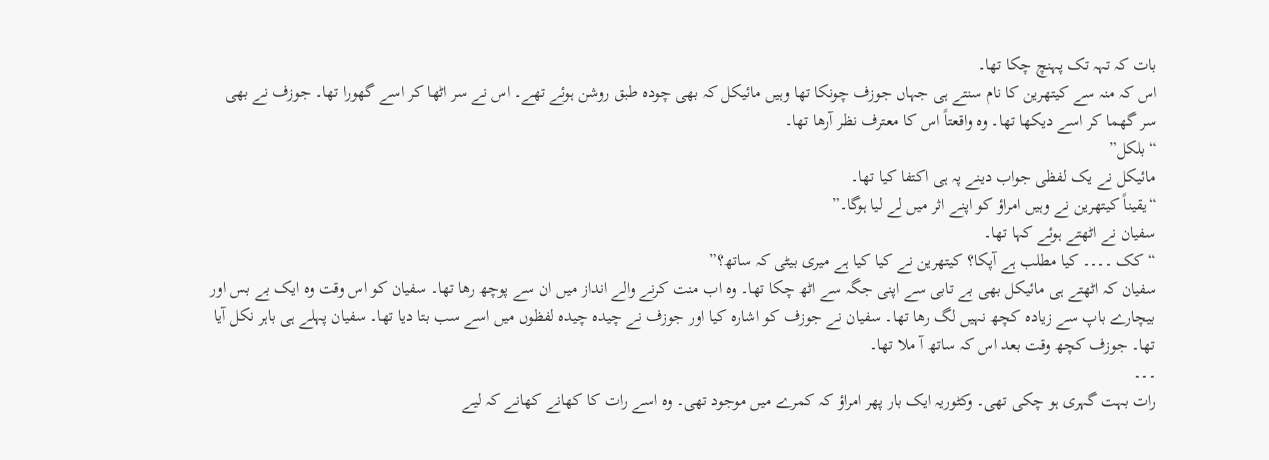بات کہ تہہ تک پہنچ چکا تھا۔
اس کہ منہ سے کیتھرین کا نام سنتے ہی جہاں جوزف چونکا تھا وہیں مائیکل کہ بھی چودہ طبق روشن ہوئے تھے۔ اس نے سر اٹھا کر اسے گھورا تھا۔ جوزف نے بھی سر گھما کر اسے دیکھا تھا۔ وہ واقعتاً اس کا معترف نظر آرھا تھا۔
“بلکل”
مائیکل نے یک لفظی جواب دینے پہ ہی اکتفا کیا تھا۔
“یقیناً کیتھرین نے وہیں امراؤ کو اپنے اثر میں لے لیا ہوگا۔”
سفیان نے اٹھتے ہوئے کہا تھا۔
“کک ۔۔۔۔ کیا مطلب ہے آپکا؟ کیتھرین نے کیا کیا ہے میری بیٹی کہ ساتھ؟”
سفیان کہ اٹھتے ہی مائیکل بھی بے تابی سے اپنی جگہ سے اٹھ چکا تھا۔ وہ اب منت کرنے والے انداز میں ان سے پوچھ رھا تھا۔ سفیان کو اس وقت وہ ایک بے بس اور بیچارے باپ سے زیادہ کچھ نہیں لگ رھا تھا۔ سفیان نے جوزف کو اشارہ کیا اور جوزف نے چیدہ چیدہ لفظوں میں اسے سب بتا دیا تھا۔ سفیان پہلے ہی باہر نکل آیا تھا۔ جوزف کچھ وقت بعد اس کہ ساتھ آ ملا تھا۔
۔۔۔
رات بہت گہری ہو چکی تھی۔ وکٹوریہ ایک بار پھر امراؤ کہ کمرے میں موجود تھی۔ وہ اسے رات کا کھانے کھانے کہ لیے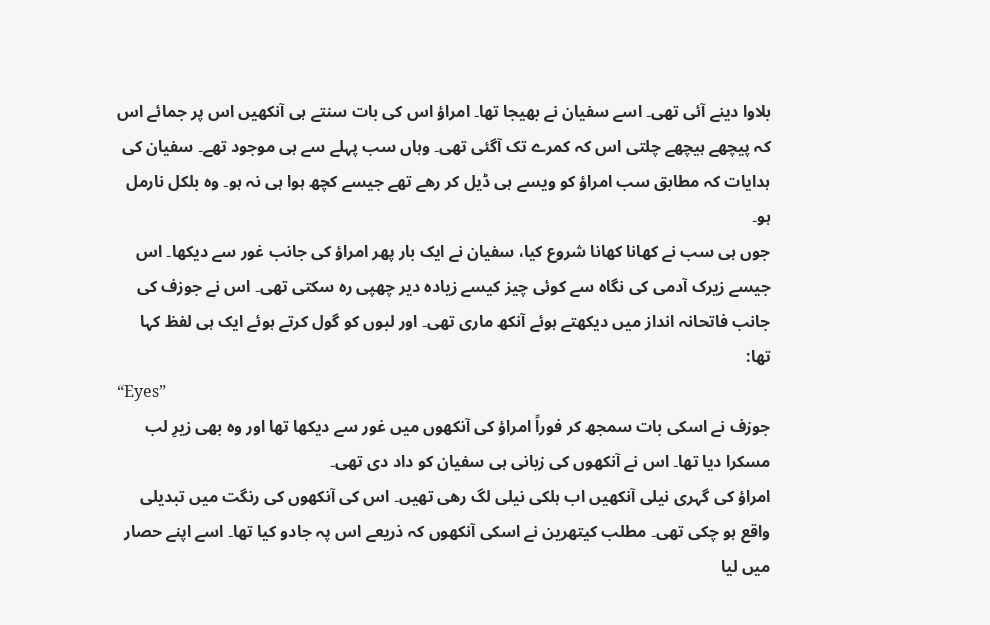بلاوا دینے آئی تھی۔ اسے سفیان نے بھیجا تھا۔ امراؤ اس کی بات سنتے ہی آنکھیں اس پر جمائے اس کہ پیچھے ہیچھے چلتی اس کہ کمرے تک آگئی تھی۔ وہاں سب پہلے سے ہی موجود تھے۔ سفیان کی ہدایات کہ مطابق سب امراؤ کو ویسے ہی ڈیل کر رھے تھے جیسے کچھ ہوا ہی نہ ہو۔ وہ بلکل نارمل ہو۔
جوں ہی سب نے کھانا کھانا شروع کیا، سفیان نے ایک بار پھر امراؤ کی جانب غور سے دیکھا۔ اس جیسے زیرک آدمی کی نگاہ سے کوئی چیز کیسے زیادہ دیر چھپی رہ سکتی تھی۔ اس نے جوزف کی جانب فاتحانہ انداز میں دیکھتے ہوئے آنکھ ماری تھی۔ اور لبوں کو گول کرتے ہوئے ایک ہی لفظ کہا تھا:
“Eyes”
جوزف نے اسکی بات سمجھ کر فوراً امراؤ کی آنکھوں میں غور سے دیکھا تھا اور وہ بھی زیرِ لب مسکرا دیا تھا۔ اس نے آنکھوں کی زبانی ہی سفیان کو داد دی تھی۔
امراؤ کی گہری نیلی آنکھیں اب ہلکی نیلی لگ رھی تھیں۔ اس کی آنکھوں کی رنگت میں تبدیلی واقع ہو چکی تھی۔ مطلب کیتھرین نے اسکی آنکھوں کہ ذریعے اس پہ جادو کیا تھا۔ اسے اپنے حصار میں لیا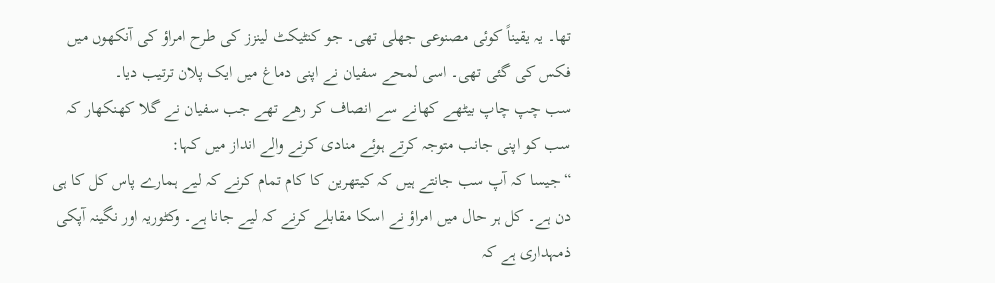تھا۔ یہ یقیناً کوئی مصنوعی جھلی تھی۔ جو کنٹیکٹ لینزز کی طرح امراؤ کی آنکھوں میں فکس کی گئی تھی۔ اسی لمحے سفیان نے اپنی دماغ میں ایک پلان ترتیب دیا۔
سب چپ چاپ بیٹھے کھانے سے انصاف کر رھے تھے جب سفیان نے گلا کھنکھار کہ سب کو اپنی جانب متوجہ کرتے ہوئے منادی کرنے والے انداز میں کہا:
“جیسا کہ آپ سب جانتے ہیں کہ کیتھرین کا کام تمام کرنے کہ لیے ہمارے پاس کل کا ہی دن ہے۔ کل ہر حال میں امراؤ نے اسکا مقابلے کرنے کہ لیے جانا ہے۔ وکٹوریہ اور نگینہ آپکی ذمہداری ہے کہ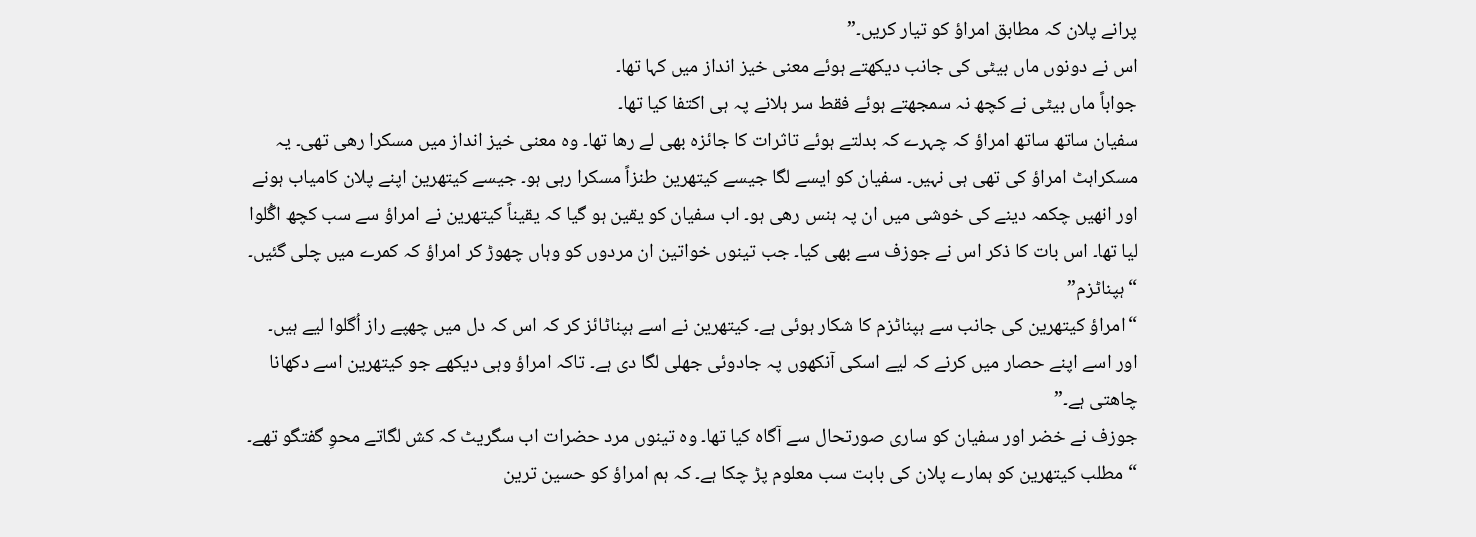پرانے پلان کہ مطابق امراؤ کو تیار کریں۔”
اس نے دونوں ماں بیٹی کی جانب دیکھتے ہوئے معنی خیز انداز میں کہا تھا۔
جواباً ماں بیٹی نے کچھ نہ سمجھتے ہوئے فقط سر ہلانے پہ ہی اکتفا کیا تھا۔
سفیان ساتھ ساتھ امراؤ کہ چہرے کہ بدلتے ہوئے تاثرات کا جائزہ بھی لے رھا تھا۔ وہ معنی خیز انداز میں مسکرا رھی تھی۔ یہ مسکراہٹ امراؤ کی تھی ہی نہیں۔ سفیان کو ایسے لگا جیسے کیتھرین طنزاً مسکرا رہی ہو۔ جیسے کیتھرین اپنے پلان کامیاب ہونے اور انھیں چکمہ دینے کی خوشی میں ان پہ ہنس رھی ہو۔ اب سفیان کو یقین ہو گیا کہ یقیناً کیتھرین نے امراؤ سے سب کچھ اگُلوا لیا تھا۔ اس بات کا ذکر اس نے جوزف سے بھی کیا۔ جب تینوں خواتین ان مردوں کو وہاں چھوڑ کر امراؤ کہ کمرے میں چلی گئیں۔
“ہپناٹزم”
“امراؤ کیتھرین کی جانب سے ہپناٹزم کا شکار ہوئی ہے۔ کیتھرین نے اسے ہپناٹائز کر کہ اس کہ دل میں چھپے راز اُگلوا لیے ہیں۔ اور اسے اپنے حصار میں کرنے کہ لیے اسکی آنکھوں پہ جادوئی جھلی لگا دی ہے۔ تاکہ امراؤ وہی دیکھے جو کیتھرین اسے دکھانا چاھتی ہے۔”
جوزف نے خضر اور سفیان کو ساری صورتحال سے آگاہ کیا تھا۔ وہ تینوں مرد حضرات اب سگریٹ کہ کش لگاتے محوِ گفتگو تھے۔
“مطلب کیتھرین کو ہمارے پلان کی بابت سب معلوم پڑ چکا ہے۔ کہ ہم امراؤ کو حسین ترین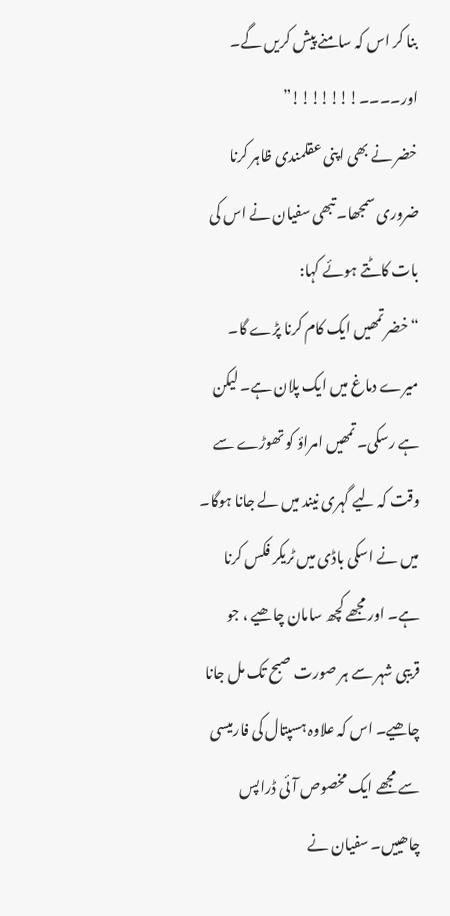بنا کر اس کہ سامنے پیش کریں گے۔ اور۔۔۔۔!!!!!!!”
خضر نے بھی اپنی عقلمندی ظاہر کرنا ضروری سمجھا۔ تبھی سفیان نے اس کی بات کاٹتے ہوئے کہا:
“خضر تمھیں ایک کام کرنا پڑے گا۔ میرے دماغ میں ایک پلان ہے۔ لیکن ہے رسکی۔ تمھیں امراؤ کو تھوڑے سے وقت کہ لیے گہری نیند میں لے جانا ہوگا۔ میں نے اسکی باڈی میں ٹریکر فکس کرنا ہے۔ اور مجھے کچھ سامان چاھیے ، جو قریبی شہر سے ہر صورت صبح تک مل جانا چاھیے۔ اس کہ علاوہ ہسپتال کی فارمیسی سے مجھے ایک مخصوص آئی ڈراپس چاھییں۔ سفیان نے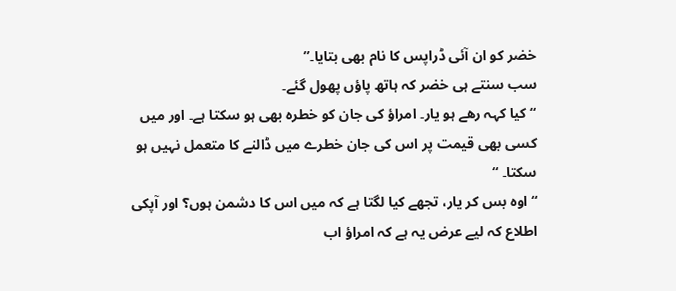خضر کو ان آئی ڈراپس کا نام بھی بتایا۔”
سب سنتے ہی خضر کہ ہاتھ پاؤں پھول گئے۔
“کیا کہہ رھے ہو یار۔ امراؤ کی جان کو خطرہ بھی ہو سکتا ہے۔ اور میں کسی بھی قیمت پر اس کی جان خطرے میں ڈالنے کا متعمل نہیں ہو سکتا۔ “
“اوہ بس کر یار، تجھے کیا لگتا ہے کہ میں اس کا دشمن ہوں؟ اور آپکی اطلاع کہ لیے عرض یہ ہے کہ امراؤ اب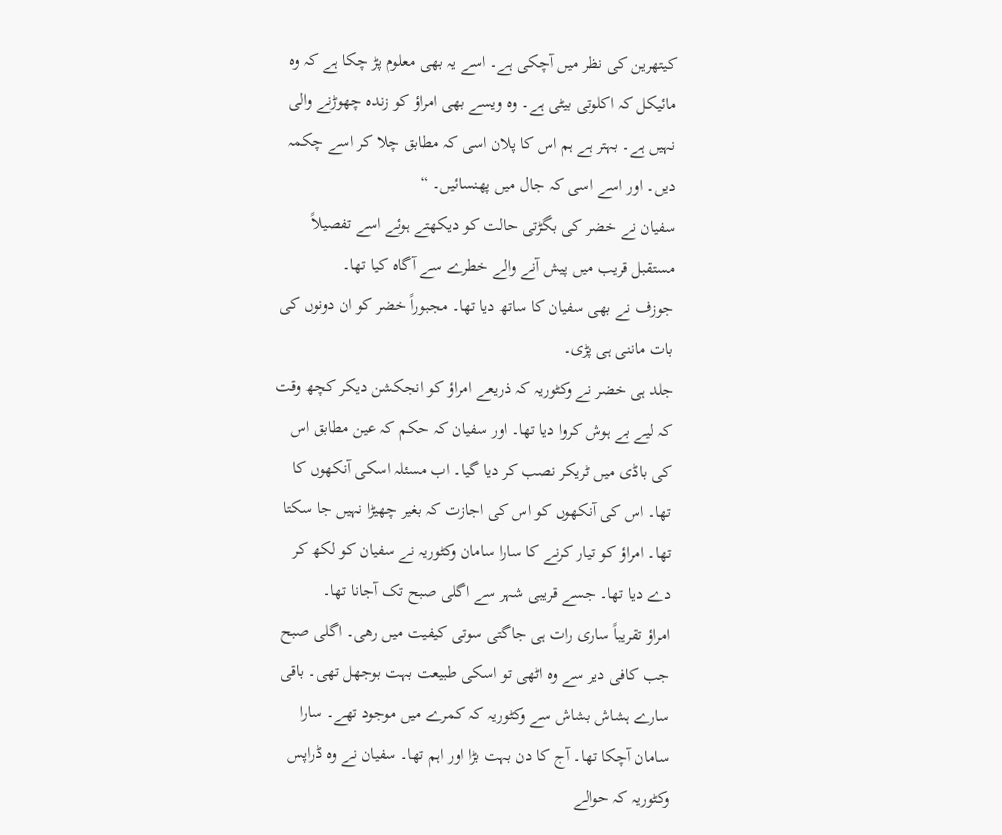کیتھرین کی نظر میں آچکی ہے۔ اسے یہ بھی معلوم پڑ چکا ہے کہ وہ مائیکل کہ اکلوتی بیٹی ہے۔ وہ ویسے بھی امراؤ کو زندہ چھوڑنے والی نہیں ہے۔ بہتر ہے ہم اس کا پلان اسی کہ مطابق چلا کر اسے چکمہ دیں۔ اور اسے اسی کہ جال میں پھنسائیں۔ “
سفیان نے خضر کی بگڑتی حالت کو دیکھتے ہوئے اسے تفصیلاً مستقبل قریب میں پیش آنے والے خطرے سے آگاہ کیا تھا۔
جوزف نے بھی سفیان کا ساتھ دیا تھا۔ مجبوراً خضر کو ان دونوں کی بات ماننی ہی پڑی۔
جلد ہی خضر نے وکٹوریہ کہ ذریعے امراؤ کو انجکشن دیکر کچھ وقت کہ لیے بے ہوش کروا دیا تھا۔ اور سفیان کہ حکم کہ عین مطابق اس کی باڈی میں ٹریکر نصب کر دیا گیا۔ اب مسئلہ اسکی آنکھوں کا تھا۔ اس کی آنکھوں کو اس کی اجازت کہ بغیر چھیڑا نہیں جا سکتا تھا۔ امراؤ کو تیار کرنے کا سارا سامان وکٹوریہ نے سفیان کو لکھ کر دے دیا تھا۔ جسے قریبی شہر سے اگلی صبح تک آجانا تھا۔
امراؤ تقریباً ساری رات ہی جاگتی سوتی کیفیت میں رھی۔ اگلی صبح جب کافی دیر سے وہ اٹھی تو اسکی طبیعت بہت بوجھل تھی۔ باقی سارے ہشاش بشاش سے وکٹوریہ کہ کمرے میں موجود تھے۔ سارا سامان آچکا تھا۔ آج کا دن بہت بڑا اور اہم تھا۔ سفیان نے وہ ڈراپس وکٹوریہ کہ حوالے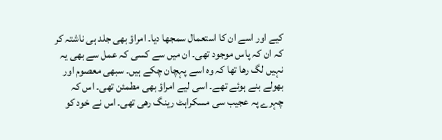کیے اور اسے ان کا استعمال سمجھا دیا۔ امراؤ بھی جلد ہی ناشتہ کر کہ ان کہ پاس موجود تھی۔ ان میں سے کسی کہ عمل سے بھی یہ نہیں لگ رھا تھا کہ وہ اسے پہچان چکے ہیں۔ سبھی معصوم اور بھولے بنے ہوئے تھے۔ اسی لیے امراؤ بھی مطمئن تھی۔ اس کہ چہرے پہ عجیب سی مسکراہٹ رینگ رھی تھی۔ اس نے خود کو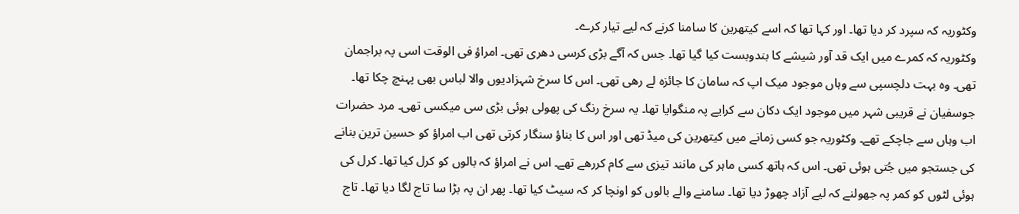وکٹوریہ کہ سپرد کر دیا تھا۔ اور کہا تھا کہ اسے کیتھرین کا سامنا کرنے کہ لیے تیار کرے۔
وکٹوریہ کہ کمرے میں ایک قد آور شیشے کا بندوبست کیا گیا تھا۔ جس کہ آگے بڑی کرسی دھری تھی۔ امراؤ فی الوقت اسی پہ براجمان تھی۔ وہ بہت دلچسپی سے وہاں موجود میک اپ کہ سامان کا جائزہ لے رھی تھی۔ اس کا سرخ شہزادیوں والا لباس بھی پہنچ چکا تھا۔ جوسفیان نے قریبی شہر میں موجود ایک دکان سے کرایے پہ منگوایا تھا۔ یہ سرخ رنگ کی پھولی ہوئی بڑی سی میکسی تھی۔ مرد حضرات اب وہاں سے جاچکے تھے۔ وکٹوریہ جو کسی زمانے میں کیتھرین کی میڈ تھی اور اس کا بناؤ سنگار کرتی تھی اب امراؤ کو حسین ترین بنانے کی جستجو میں جُتی ہوئی تھی۔ اس کہ ہاتھ کسی ماہر کی مانند تیزی سے کام کررھے تھے۔ اس نے امراؤ کہ بالوں کو کرل کیا تھا۔ کرل کی ہوئی لٹوں کو کمر پہ جھولنے کہ لیے آزاد چھوڑ دیا تھا۔ سامنے والے بالوں کو اونچا کر کہ سیٹ کیا تھا۔ پھر ان پہ بڑا سا تاج لگا دیا تھا۔ تاج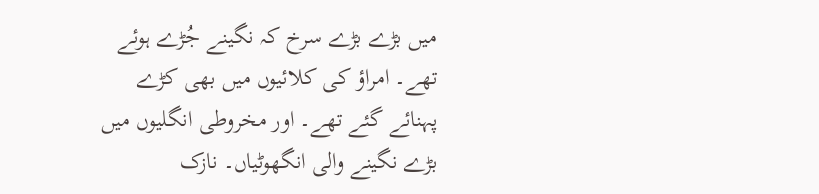میں بڑے بڑے سرخ کہ نگینے جُڑے ہوئے تھے۔ امراؤ کی کلائیوں میں بھی کڑے پہنائے گئے تھے۔ اور مخروطی انگلیوں میں بڑے نگینے والی انگھوٹیاں۔ نازک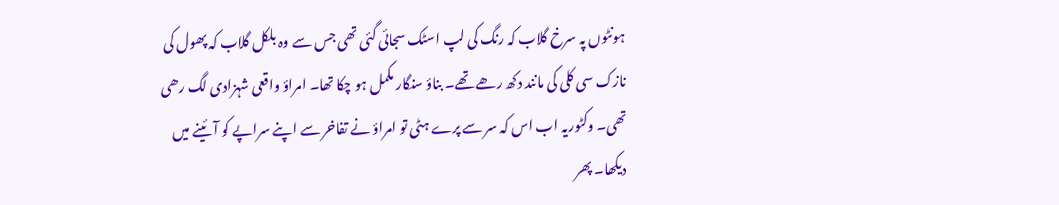ہونٹوں پہ سرخ گلاب کہ رنگ کی لپ اسٹک سجائی گئی تھی جس سے وہ بلکل گلاب کہ پھول کی نازک سی کلی کی مانند دکھ رھے تھے۔ بناؤ سنگار مکمل ہو چکا تھا۔ امراؤ واقعی شہزادی لگ رھی تھی۔ وکٹوریہ اب اس کہ سر سے پرے ہٹی تو امراؤ نے تفاخر سے اپنے سراپے کو آئینے میں دیکھا۔ پھر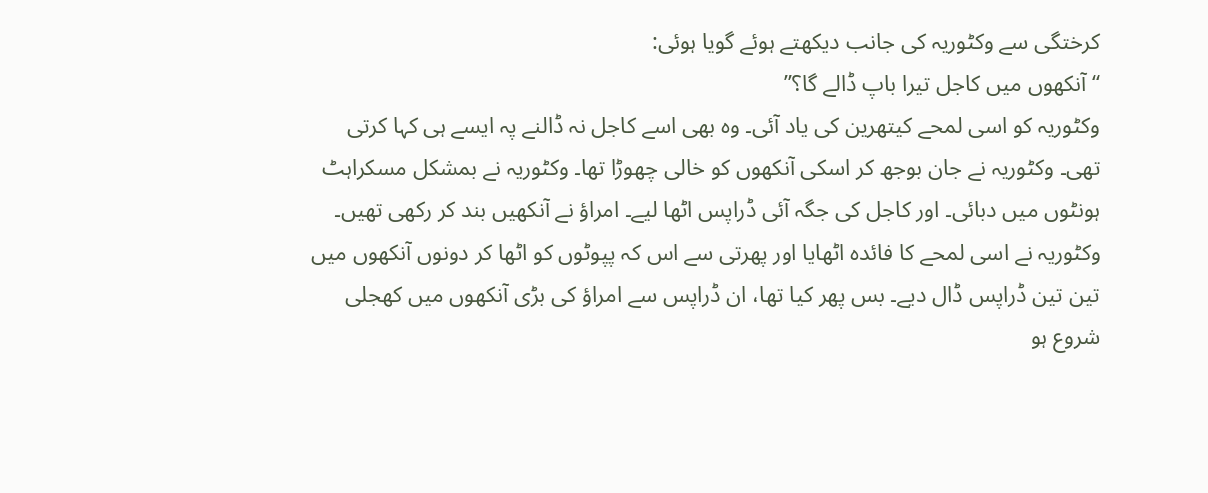کرختگی سے وکٹوریہ کی جانب دیکھتے ہوئے گویا ہوئی:
“آنکھوں میں کاجل تیرا باپ ڈالے گا؟”
وکٹوریہ کو اسی لمحے کیتھرین کی یاد آئی۔ وہ بھی اسے کاجل نہ ڈالنے پہ ایسے ہی کہا کرتی تھی۔ وکٹوریہ نے جان بوجھ کر اسکی آنکھوں کو خالی چھوڑا تھا۔ وکٹوریہ نے بمشکل مسکراہٹ ہونٹوں میں دبائی۔ اور کاجل کی جگہ آئی ڈراپس اٹھا لیے۔ امراؤ نے آنکھیں بند کر رکھی تھیں۔ وکٹوریہ نے اسی لمحے کا فائدہ اٹھایا اور پھرتی سے اس کہ پپوٹوں کو اٹھا کر دونوں آنکھوں میں تین تین ڈراپس ڈال دیے۔ بس پھر کیا تھا، ان ڈراپس سے امراؤ کی بڑی آنکھوں میں کھجلی شروع ہو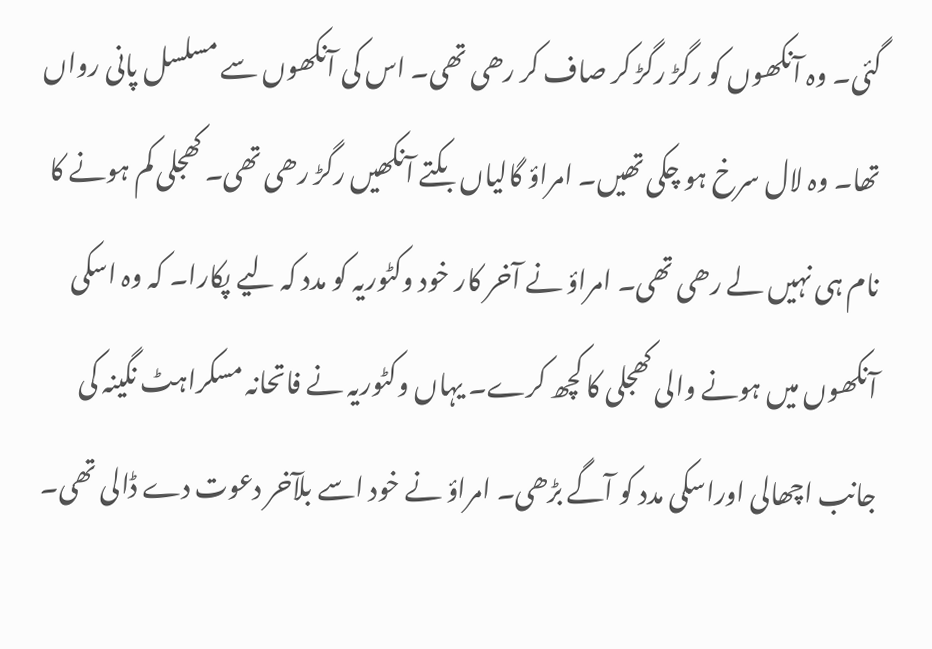گئی۔ وہ آنکھوں کو رگڑ رگڑ کر صاف کر رھی تھی۔ اس کی آنکھوں سے مسلسل پانی رواں تھا۔ وہ لال سرخ ہو چکی تھیں۔ امراؤ گالیاں بکتے آنکھیں رگڑ رھی تھی۔ کھجلی کم ہونے کا نام ہی نہیں لے رھی تھی۔ امراؤ نے آخر کار خود وکٹوریہ کو مدد کہ لیے پکارا۔ کہ وہ اسکی آنکھوں میں ہونے والی کھجلی کا کچھ کرے۔ یہاں وکٹوریہ نے فاتحانہ مسکراہٹ نگینہ کی جانب اچھالی اوراسکی مدد کو آگے بڑھی۔ امراؤ نے خود اسے بلآخر دعوت دے ڈالی تھی۔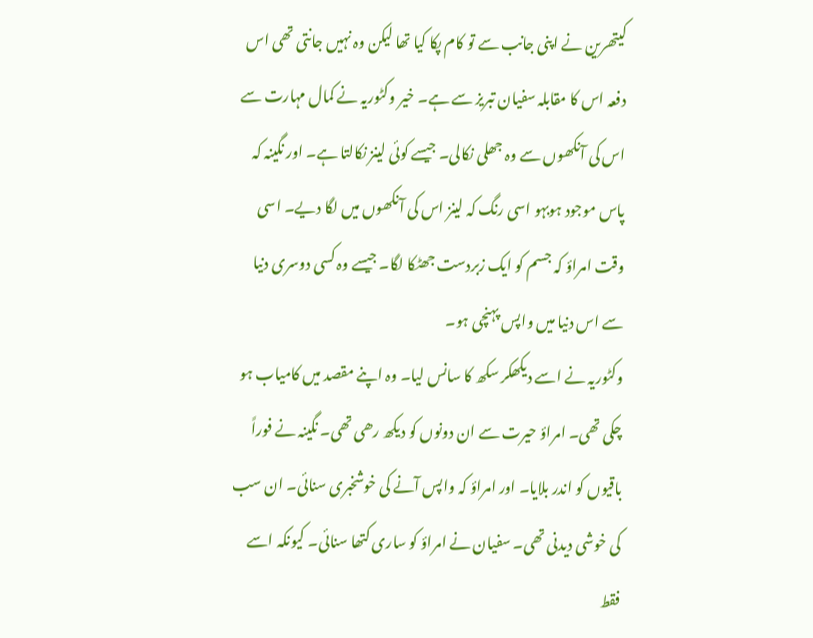کیتھرین نے اپنی جانب سے تو کام پکا کیا تھا لیکن وہ نہیں جانتی تھی اس دفعہ اس کا مقابلہ سفیان تبریز سے ہے۔ خیر وکٹوریہ نے کمال مہارت سے اس کی آنکھوں سے وہ جھلی نکالی۔ جیسے کوئی لینز نکالتا ہے۔ اور نگینہ کہ پاس موجود ہوبہو اسی رنگ کہ لینز اس کی آنکھوں میں لگا دیے۔ اسی وقت امراؤ کہ جسم کو ایک زبردست جھٹکا لگا۔ جیسے وہ کسی دوسری دنیا سے اس دنیا میں واپس پہنچی ہو۔
وکٹوریہ نے اسے دیکھکر سکھ کا سانس لیا۔ وہ اپنے مقصد میں کامیاب ہو چکی تھی۔ امراؤ حیرت سے ان دونوں کو دیکھ رھی تھی۔ نگینہ نے فوراً باقیوں کو اندر بلایا۔ اور امراؤ کہ واپس آنے کی خوشخبری سنائی۔ ان سب کی خوشی دیدنی تھی۔ سفیان نے امراؤ کو ساری کتھا سنائی۔ کیونکہ اسے فقط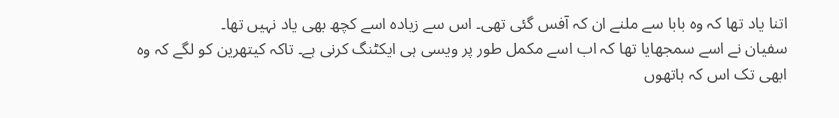اتنا یاد تھا کہ وہ بابا سے ملنے ان کہ آفس گئی تھی۔ اس سے زیادہ اسے کچھ بھی یاد نہیں تھا۔
سفیان نے اسے سمجھایا تھا کہ اب اسے مکمل طور پر ویسی ہی ایکٹنگ کرنی ہے۔ تاکہ کیتھرین کو لگے کہ وہ ابھی تک اس کہ ہاتھوں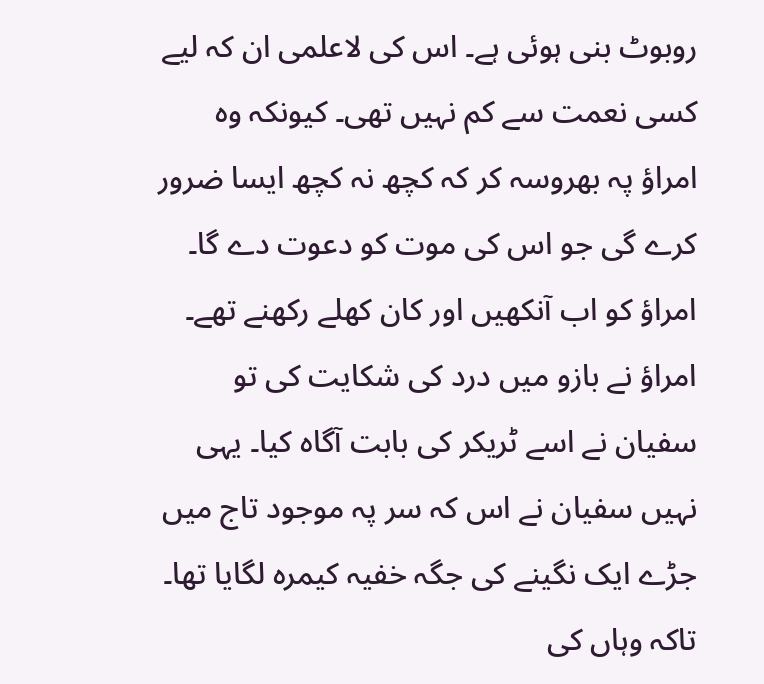روبوٹ بنی ہوئی ہے۔ اس کی لاعلمی ان کہ لیے کسی نعمت سے کم نہیں تھی۔ کیونکہ وہ امراؤ پہ بھروسہ کر کہ کچھ نہ کچھ ایسا ضرور کرے گی جو اس کی موت کو دعوت دے گا۔ امراؤ کو اب آنکھیں اور کان کھلے رکھنے تھے۔ امراؤ نے بازو میں درد کی شکایت کی تو سفیان نے اسے ٹریکر کی بابت آگاہ کیا۔ یہی نہیں سفیان نے اس کہ سر پہ موجود تاج میں جڑے ایک نگینے کی جگہ خفیہ کیمرہ لگایا تھا۔ تاکہ وہاں کی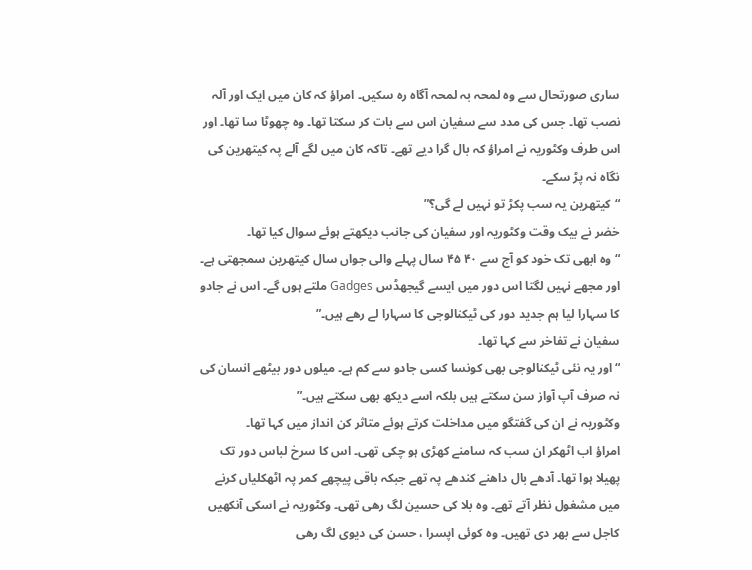ساری صورتحال سے وہ لمحہ بہ لمحہ آگاہ رہ سکیں۔ امراؤ کہ کان میں ایک اور آلہ نصب تھا۔ جس کی مدد سے سفیان اس سے بات کر سکتا تھا۔ وہ چھوٹا سا تھا۔ اور اس طرف وکٹوریہ نے امراؤ کہ بال گرا دیے تھے۔ تاکہ کان میں لگے آلے پہ کیتھرین کی نگاہ نہ پڑ سکے۔
“کیتھرین یہ سب پکڑ تو نہیں لے گی؟”
خضر نے بیک وقت وکٹوریہ اور سفیان کی جانب دیکھتے ہوئے سوال کیا تھا۔
“وہ ابھی تک خود کو آج سے ۴۰ ۴۵ سال پہلے والی جواں سال کیتھرین سمجھتی ہے۔ اور مجھے نہیں لگتا اس دور میں ایسے گیجھڈس Gadges ملتے ہوں گے۔ اس نے جادو کا سہارا لیا ہم جدید دور کی ٹیکنالوجی کا سہارا لے رھے ہیں۔”
سفیان نے تفاخر سے کہا تھا۔
“اور یہ نئی ٹیکنالوجی بھی کونسا کسی جادو سے کم ہے۔ میلوں دور بیٹھے انسان کی نہ صرف آپ آواز سن سکتے ہیں بلکہ اسے دیکھ بھی سکتے ہیں۔”
وکٹوریہ نے ان کی گفتگو میں مداخلت کرتے ہوئے متاثر کن انداز میں کہا تھا۔
امراؤ اب اٹھکر ان سب کہ سامنے کھڑی ہو چکی تھی۔ اس کا سرخ لباس دور تک پھیلا ہوا تھا۔ آدھے بال داھنے کندھے پہ تھے جبکہ باقی پیچھے کمر پہ اٹھکلیاں کرنے میں مشغول نظر آتے تھے۔ وہ بلا کی حسین لگ رھی تھی۔ وکٹوریہ نے اسکی آنکھیں کاجل سے بھر دی تھیں۔ وہ کوئی اپسرا ، حسن کی دیوی لگ رھی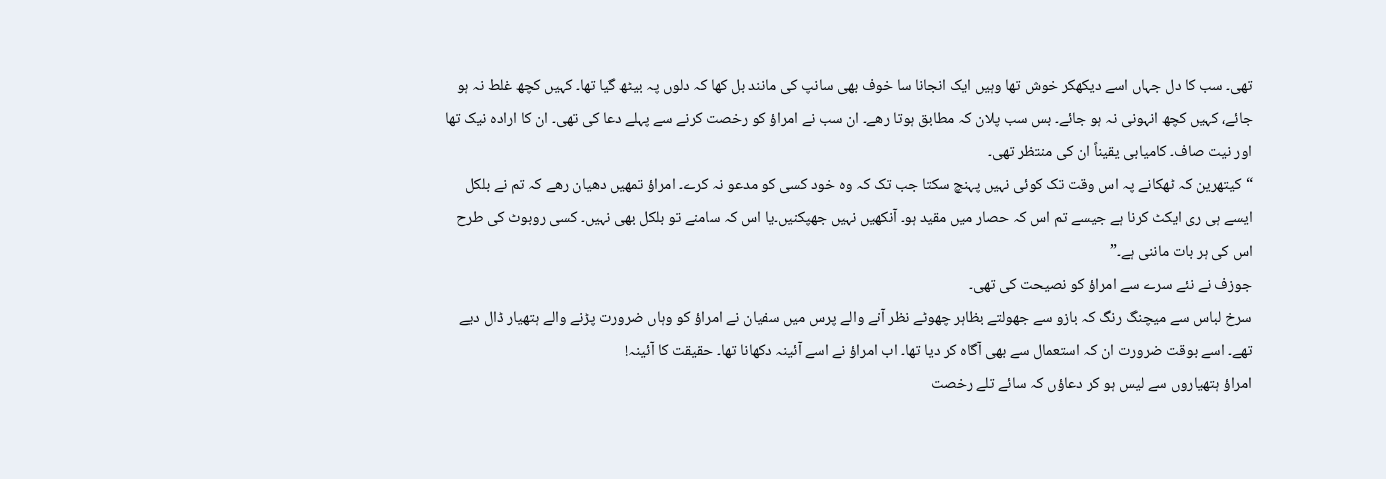تھی۔ سب کا دل جہاں اسے دیکھکر خوش تھا وہیں ایک انجانا سا خوف بھی سانپ کی مانند بل کھا کہ دلوں پہ بیٹھ گیا تھا۔ کہیں کچھ غلط نہ ہو جائے، کہیں کچھ انہونی نہ ہو جائے۔ بس سب پلان کہ مطابق ہوتا رھے۔ ان سب نے امراؤ کو رخصت کرنے سے پہلے دعا کی تھی۔ ان کا ارادہ نیک تھا اور نیت صاف۔ کامیابی یقیناً ان کی منتظر تھی۔
“کیتھرین کہ ٹھکانے پہ اس وقت تک کوئی نہیں پہنچ سکتا جب تک کہ وہ خود کسی کو مدعو نہ کرے۔ امراؤ تمھیں دھیان رھے کہ تم نے بلکل ایسے ہی ری ایکٹ کرنا ہے جیسے تم اس کہ حصار میں مقید ہو۔ آنکھیں نہیں جھپکنیں۔یا اس کہ سامنے تو بلکل بھی نہیں۔ کسی روبوٹ کی طرح اس کی ہر بات ماننی ہے۔”
جوزف نے نئے سرے سے امراؤ کو نصیحت کی تھی۔
سرخ لباس سے میچنگ رنگ کہ بازو سے جھولتے بظاہر چھوٹے نظر آنے والے پرس میں سفیان نے امراؤ کو وہاں ضرورت پڑنے والے ہتھیار ڈال دیے تھے۔ اسے بوقت ضرورت ان کہ استعمال سے بھی آگاہ کر دیا تھا۔ اب امراؤ نے اسے آئینہ دکھانا تھا۔ حقیقت کا آئینہ!
امراؤ ہتھیاروں سے لیس ہو کر دعاؤں کہ سائے تلے رخصت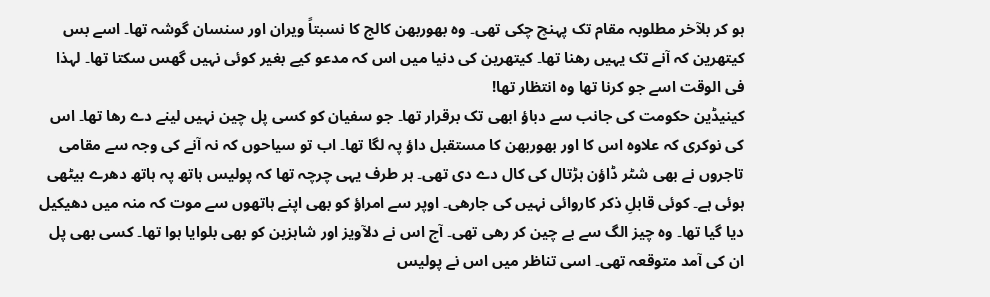ہو کر بلآخر مطلوبہ مقام تک پہنچ چکی تھی۔ وہ بھوربھن کالج کا نسبتاً ویران اور سنسان گوشہ تھا۔ اسے بس کیتھرین کہ آنے تک یہیں رھنا تھا۔ کیتھرین کی دنیا میں اس کہ مدعو کیے بغیر کوئی نہیں گھس سکتا تھا۔ لہذا فی الوقت اسے جو کرنا تھا وہ انتظار تھا!
کینیڈین حکومت کی جانب سے دباؤ ابھی تک برقرار تھا۔ جو سفیان کو کسی پل چین نہیں لینے دے رھا تھا۔ اس کی نوکری کہ علاوہ اس کا اور بھوربھن کا مستقبل داؤ پہ لگا تھا۔ اب تو سیاحوں کہ نہ آنے کی وجہ سے مقامی تاجروں نے بھی شٹر ڈاؤن ہڑتال کی کال دے دی تھی۔ ہر طرف یہی چرچہ تھا کہ پولیس ہاتھ پہ ہاتھ دھرے بیٹھی ہوئی ہے۔ کوئی قابلِ ذکر کاروائی نہیں کی جارھی۔ اوپر سے امراؤ کو بھی اپنے ہاتھوں سے موت کہ منہ میں دھیکیل دیا گیا تھا۔ وہ چیز الگ سے بے چین کر رھی تھی۔ آج اس نے دلآویز اور شاہزین کو بھی بلوایا ہوا تھا۔ کسی بھی پل ان کی آمد متوقعہ تھی۔ اسی تناظر میں اس نے پولیس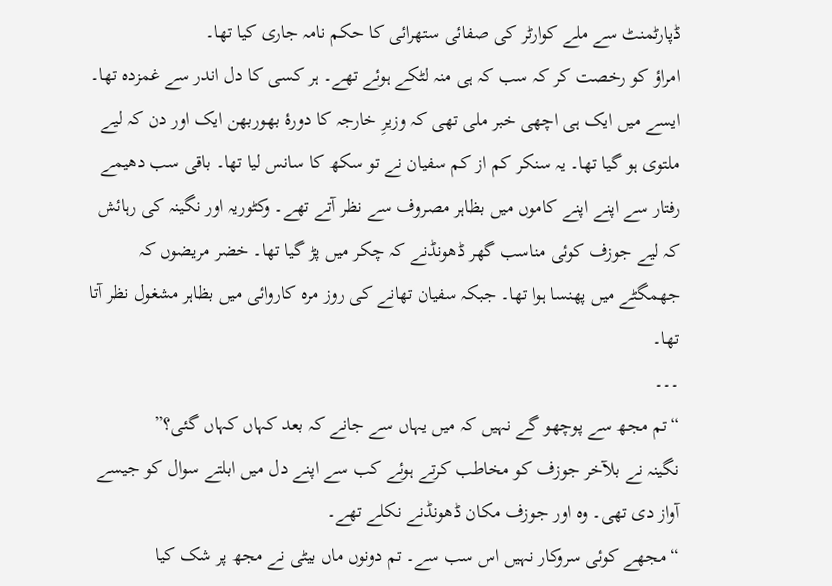ڈپارٹمنٹ سے ملے کوارٹر کی صفائی ستھرائی کا حکم نامہ جاری کیا تھا۔
امراؤ کو رخصت کر کہ سب کہ ہی منہ لٹکے ہوئے تھے۔ ہر کسی کا دل اندر سے غمزدہ تھا۔ ایسے میں ایک ہی اچھی خبر ملی تھی کہ وزیرِ خارجہ کا دورۂ بھوربھن ایک اور دن کہ لیے ملتوی ہو گیا تھا۔ یہ سنکر کم از کم سفیان نے تو سکھ کا سانس لیا تھا۔ باقی سب دھیمے رفتار سے اپنے اپنے کاموں میں بظاہر مصروف سے نظر آتے تھے۔ وکٹوریہ اور نگینہ کی رہائش کہ لیے جوزف کوئی مناسب گھر ڈھونڈنے کہ چکر میں پڑ گیا تھا۔ خضر مریضوں کہ جھمگٹے میں پھنسا ہوا تھا۔ جبکہ سفیان تھانے کی روز مرہ کاروائی میں بظاہر مشغول نظر آتا تھا۔
۔۔۔
“تم مجھ سے پوچھو گے نہیں کہ میں یہاں سے جانے کہ بعد کہاں کہاں گئی؟”
نگینہ نے بلآخر جوزف کو مخاطب کرتے ہوئے کب سے اپنے دل میں ابلتے سوال کو جیسے آواز دی تھی۔ وہ اور جوزف مکان ڈھونڈنے نکلے تھے۔
“مجھے کوئی سروکار نہیں اس سب سے۔ تم دونوں ماں بیٹی نے مجھ پر شک کیا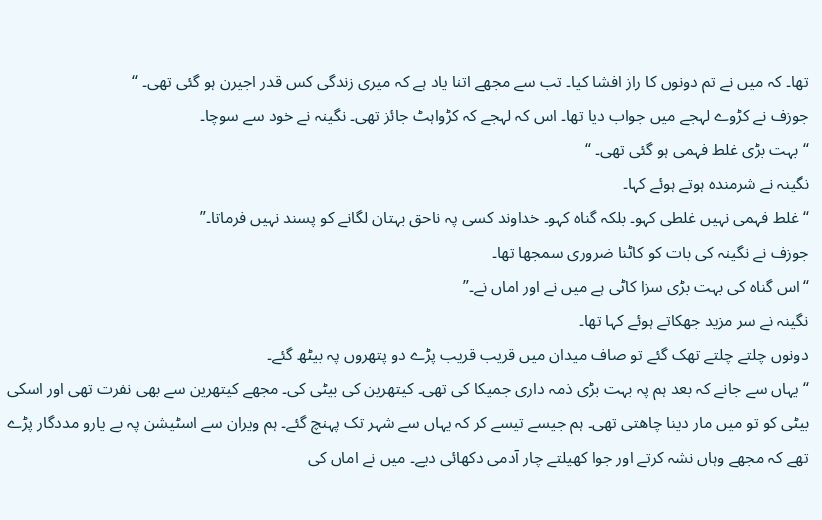تھا۔ کہ میں نے تم دونوں کا راز افشا کیا۔ تب سے مجھے اتنا یاد ہے کہ میری زندگی کس قدر اجیرن ہو گئی تھی۔ “
جوزف نے کڑوے لہجے میں جواب دیا تھا۔ اس کہ لہجے کہ کڑواہٹ جائز تھی۔ نگینہ نے خود سے سوچا۔
“بہت بڑی غلط فہمی ہو گئی تھی۔ “
نگینہ نے شرمندہ ہوتے ہوئے کہا۔
“غلط فہمی نہیں غلطی کہو۔ بلکہ گناہ کہو۔ خداوند کسی پہ ناحق بہتان لگانے کو پسند نہیں فرماتا۔”
جوزف نے نگینہ کی بات کو کاٹنا ضروری سمجھا تھا۔
“اس گناہ کی بہت بڑی سزا کاٹی ہے میں نے اور اماں نے۔”
نگینہ نے سر مزید جھکاتے ہوئے کہا تھا۔
دونوں چلتے چلتے تھک گئے تو صاف میدان میں قریب قریب پڑے دو پتھروں پہ بیٹھ گئے۔
“یہاں سے جانے کہ بعد ہم پہ بہت بڑی ذمہ داری جمیکا کی تھی۔ کیتھرین کی بیٹی کی۔ مجھے کیتھرین سے بھی نفرت تھی اور اسکی بیٹی کو تو میں مار دینا چاھتی تھی۔ ہم جیسے تیسے کر کہ یہاں سے شہر تک پہنچ گئے۔ ہم ویران سے اسٹیشن پہ بے یارو مددگار پڑے تھے کہ مجھے وہاں نشہ کرتے اور جوا کھیلتے چار آدمی دکھائی دیے۔ میں نے اماں کی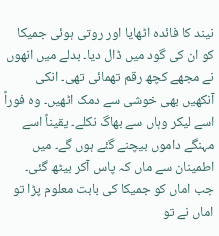نیند کا فائدہ اٹھایا اور روتی ہوئی جمیکا کو ان کی گود میں ڈال دیا۔ بدلے میں انھوں نے مجھے کچھ رقم تھمائی تھی۔ انکی آنکھیں بھی خوشی سے دمک اٹھیں۔ وہ فوراً اسے لیکر وہاں سے بھاگ نکلے۔ یقیناً اسے مہنگے داموں بیچنے گئے ہوں گے۔ میں اطمینان سے ماں کہ پاس آکر بیٹھ گئی۔ جب اماں کو جمیکا کی بابت معلوم پڑا تو اماں نے تو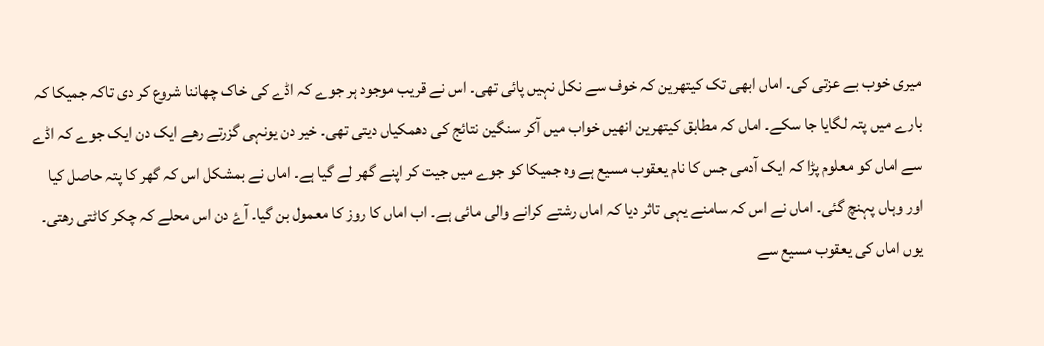میری خوب بے عزتی کی۔ اماں ابھی تک کیتھرین کہ خوف سے نکل نہیں پائی تھی۔ اس نے قریب موجود ہر جوے کہ اڈے کی خاک چھاننا شروع کر دی تاکہ جمیکا کہ بارے میں پتہ لگایا جا سکے۔ اماں کہ مطابق کیتھرین انھیں خواب میں آکر سنگین نتائج کی دھمکیاں دیتی تھی۔ خیر دن یونہی گزرتے رھے ایک دن ایک جوے کہ اڈے سے اماں کو معلوم پڑا کہ ایک آدمی جس کا نام یعقوب مسیع ہے وہ جمیکا کو جوے میں جیت کر اپنے گھر لے گیا ہے۔ اماں نے بمشکل اس کہ گھر کا پتہ حاصل کیا اور وہاں پہنچ گئی۔ اماں نے اس کہ سامنے یہی تاثر دیا کہ اماں رشتے کرانے والی مائی ہے۔ اب اماں کا روز کا معمول بن گیا۔ آۓ دن اس محلے کہ چکر کاٹتی رھتی۔ یوں اماں کی یعقوب مسیع سے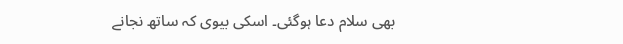بھی سلام دعا ہوگئی۔ اسکی بیوی کہ ساتھ نجانے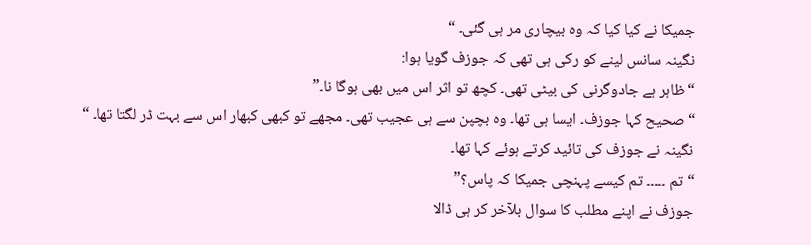جمیکا نے کیا کیا کہ وہ بیچاری مر ہی گئی۔ “
نگینہ سانس لینے کو رکی ہی تھی کہ جوزف گویا ہوا:
“ظاہر ہے جادوگرنی کی بیٹی تھی۔ کچھ تو اثر اس میں بھی ہوگا نا۔”
“صحیح کہا جوزف۔ ایسا ہی تھا۔ وہ بچپن سے ہی عجیب تھی۔ مجھے تو کبھی کبھار اس سے بہت ڈر لگتا تھا۔ “
نگینہ نے جوزف کی تائید کرتے ہوئے کہا تھا۔
“تم ۔۔۔۔۔ تم کیسے پہنچی جمیکا کہ پاس؟”
جوزف نے اپنے مطلب کا سوال بلآخر کر ہی ڈالا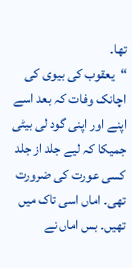تھا۔
“یعقوب کی بیوی کی اچانک وفات کہ بعد اسے اپنے اور اپنی گود لی بیٹی جمیکا کہ لیے جلد از جلد کسی عورت کی ضرورت تھی۔ اماں اسی تاک میں تھیں۔ بس اماں نے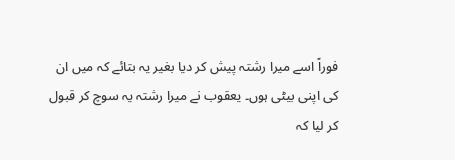فوراً اسے میرا رشتہ پیش کر دیا بغیر یہ بتائے کہ میں ان کی اپنی بیٹی ہوں۔ یعقوب نے میرا رشتہ یہ سوچ کر قبول کر لیا کہ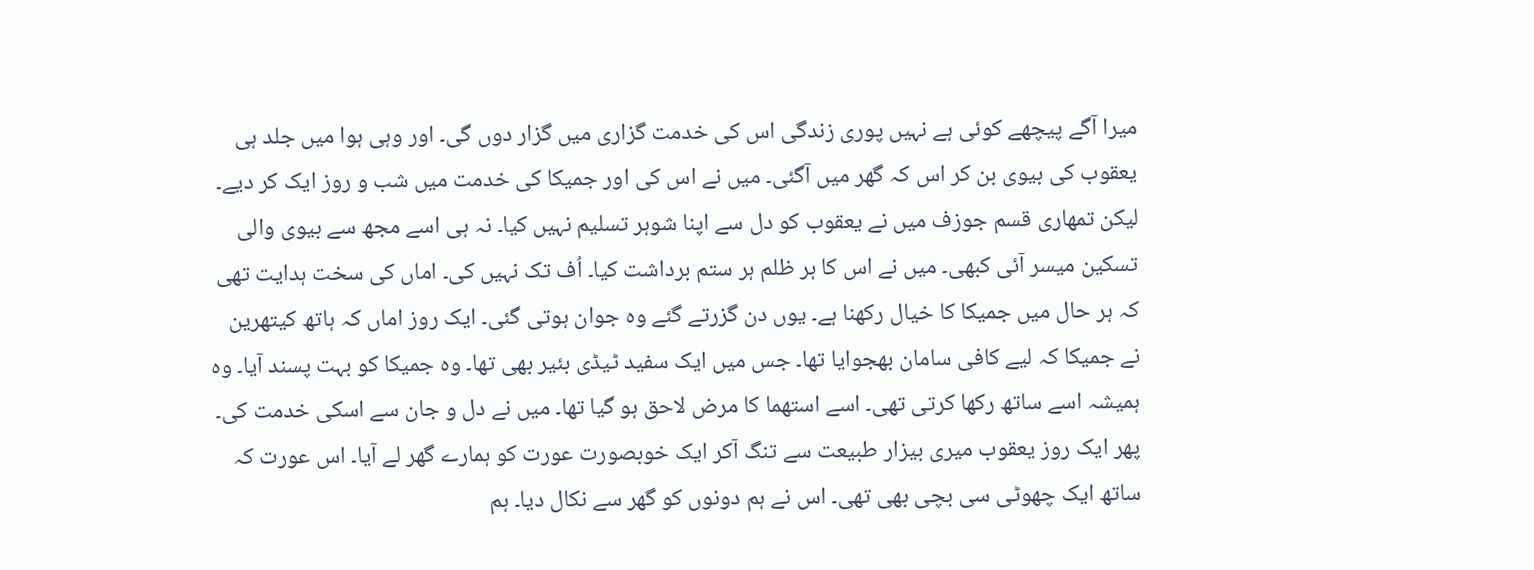میرا آگے پیچھے کوئی ہے نہیں پوری زندگی اس کی خدمت گزاری میں گزار دوں گی۔ اور وہی ہوا میں جلد ہی یعقوب کی بیوی بن کر اس کہ گھر میں آگئی۔ میں نے اس کی اور جمیکا کی خدمت میں شب و روز ایک کر دیے۔ لیکن تمھاری قسم جوزف میں نے یعقوب کو دل سے اپنا شوہر تسلیم نہیں کیا۔ نہ ہی اسے مجھ سے بیوی والی تسکین میسر آئی کبھی۔ میں نے اس کا ہر ظلم ہر ستم برداشت کیا۔ اُف تک نہیں کی۔ اماں کی سخت ہدایت تھی کہ ہر حال میں جمیکا کا خیال رکھنا ہے۔ یوں دن گزرتے گئے وہ جوان ہوتی گئی۔ ایک روز اماں کہ ہاتھ کیتھرین نے جمیکا کہ لیے کافی سامان بھجوایا تھا۔ جس میں ایک سفید ٹیڈی بئیر بھی تھا۔ وہ جمیکا کو بہت پسند آیا۔ وہ ہمیشہ اسے ساتھ رکھا کرتی تھی۔ اسے استھما کا مرض لاحق ہو گیا تھا۔ میں نے دل و جان سے اسکی خدمت کی۔ پھر ایک روز یعقوب میری بیزار طبیعت سے تنگ آکر ایک خوبصورت عورت کو ہمارے گھر لے آیا۔ اس عورت کہ ساتھ ایک چھوٹی سی بچی بھی تھی۔ اس نے ہم دونوں کو گھر سے نکال دیا۔ ہم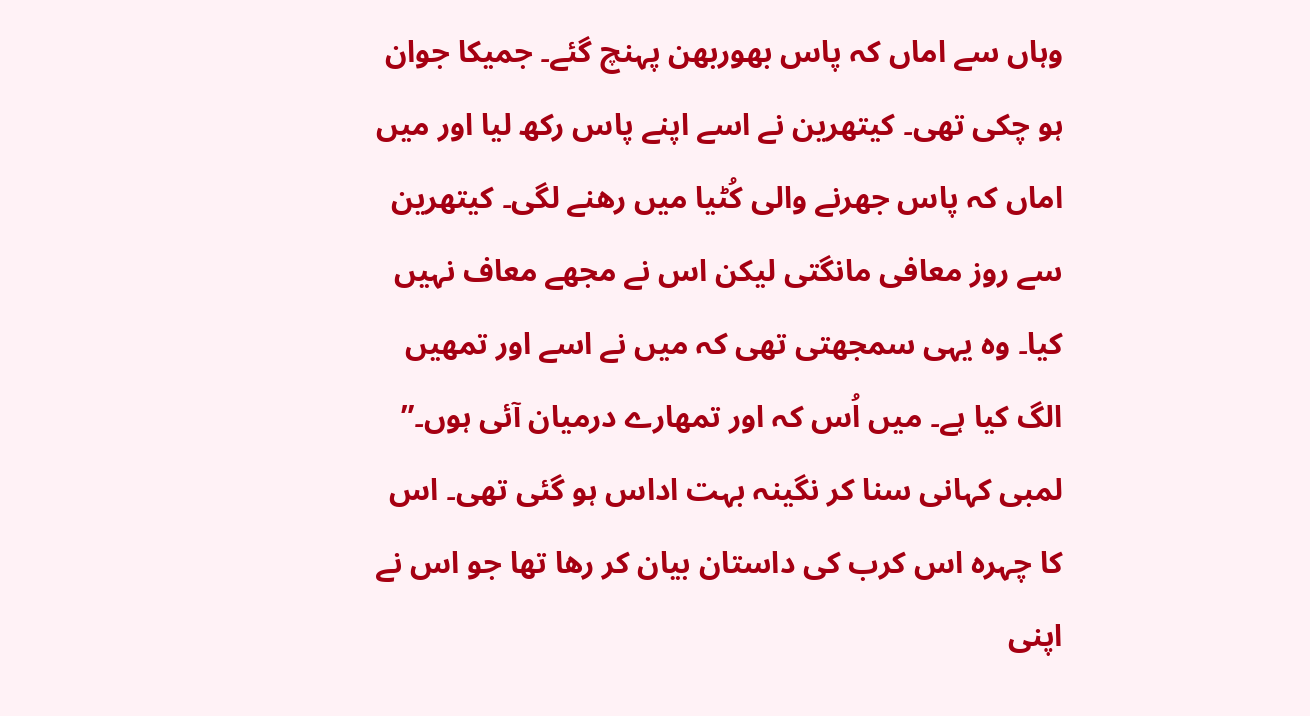وہاں سے اماں کہ پاس بھوربھن پہنچ گئے۔ جمیکا جوان ہو چکی تھی۔ کیتھرین نے اسے اپنے پاس رکھ لیا اور میں اماں کہ پاس جھرنے والی کُٹیا میں رھنے لگی۔ کیتھرین سے روز معافی مانگتی لیکن اس نے مجھے معاف نہیں کیا۔ وہ یہی سمجھتی تھی کہ میں نے اسے اور تمھیں الگ کیا ہے۔ میں اُس کہ اور تمھارے درمیان آئی ہوں۔”
لمبی کہانی سنا کر نگینہ بہت اداس ہو گئی تھی۔ اس کا چہرہ اس کرب کی داستان بیان کر رھا تھا جو اس نے اپنی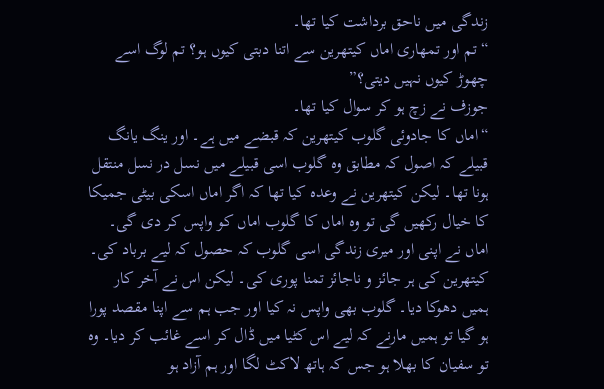زندگی میں ناحق برداشت کیا تھا۔
“تم اور تمھاری اماں کیتھرین سے اتنا دبتی کیوں ہو؟ تم لوگ اسے چھوڑ کیوں نہیں دیتی؟”
جوزف نے زچ ہو کر سوال کیا تھا۔
“اماں کا جادوئی گلوب کیتھرین کہ قبضے میں ہے۔ اور ینگ یانگ قبیلے کہ اصول کہ مطابق وہ گلوب اسی قبیلے میں نسل در نسل منتقل ہونا تھا۔ لیکن کیتھرین نے وعدہ کیا تھا کہ اگر اماں اسکی بیٹی جمیکا کا خیال رکھیں گی تو وہ اماں کا گلوب اماں کو واپس کر دی گی۔ اماں نے اپنی اور میری زندگی اسی گلوب کہ حصول کہ لیے برباد کی۔ کیتھرین کی ہر جائز و ناجائز تمنا پوری کی۔ لیکن اس نے آخر کار ہمیں دھوکا دیا۔ گلوب بھی واپس نہ کیا اور جب ہم سے اپنا مقصد پورا ہو گیا تو ہمیں مارنے کہ لیے اس کٹیا میں ڈال کر اسے غائب کر دیا۔ وہ تو سفیان کا بھلا ہو جس کہ ہاتھ لاکٹ لگا اور ہم آزاد ہو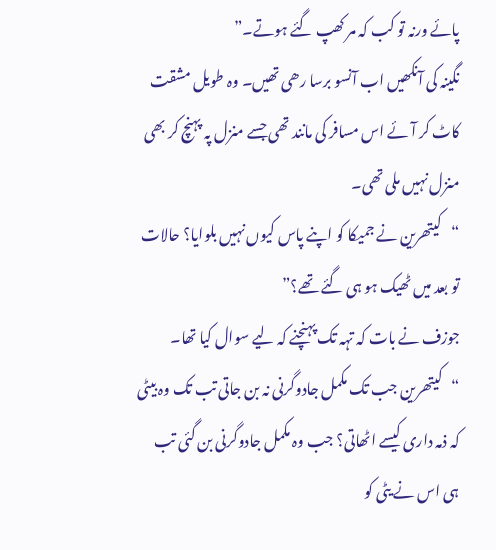پائے ورنہ تو کب کہ مر کھپ گئے ہوتے۔”
نگینہ کی آنکھیں اب آنسو برسا رھی تھیں۔ وہ طویل مشقت کاٹ کر آئے اس مسافر کی مانند تھی جسے منزل پہ پہنچ کر بھی منزل نہیں ملی تھی۔
“کیتھرین نے جمیکا کو اپنے پاس کیوں نہیں بلوایا؟ حالات تو بعد میں ٹھیک ہو ہی گئے تھے؟”
جوزف نے بات کہ تہہ تک پہنچنے کہ لیے سوال کیا تھا۔
“کیتھرین جب تک مکمل جادوگرنی نہ بن جاتی تب تک وہ بیٹی کہ ذمہ داری کیسے اٹھاتی؟ جب وہ مکمل جادوگرنی بن گئی تب ہی اس نے یٹی کو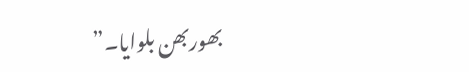بھوربھن بلوایا۔”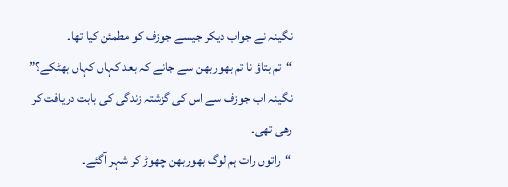نگینہ نے جواب دیکر جیسے جوزف کو مطمئن کیا تھا۔
“تم بتاؤ نا تم بھوربھن سے جانے کہ بعد کہاں کہاں بھٹکے؟”
نگینہ اب جوزف سے اس کی گزشتہ زندگی کی بابت دریافت کر رھی تھی۔
“راتوں رات ہم لوگ بھوربھن چھوڑ کر شہر آگئے۔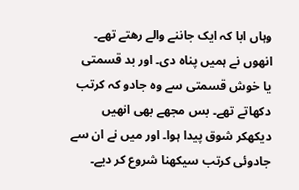وہاں ابا کہ ایک جاننے والے رھتے تھے۔ انھوں نے ہمیں پناہ دی۔ اور بد قسمتی یا خوش قسمتی سے وہ جادو کہ کرتب دکھاتے تھے۔ بس مجھے بھی انھیں دیکھکر شوق پیدا ہوا۔ اور میں نے ان سے جادوئی کرتب سیکھنا شروع کر دیے۔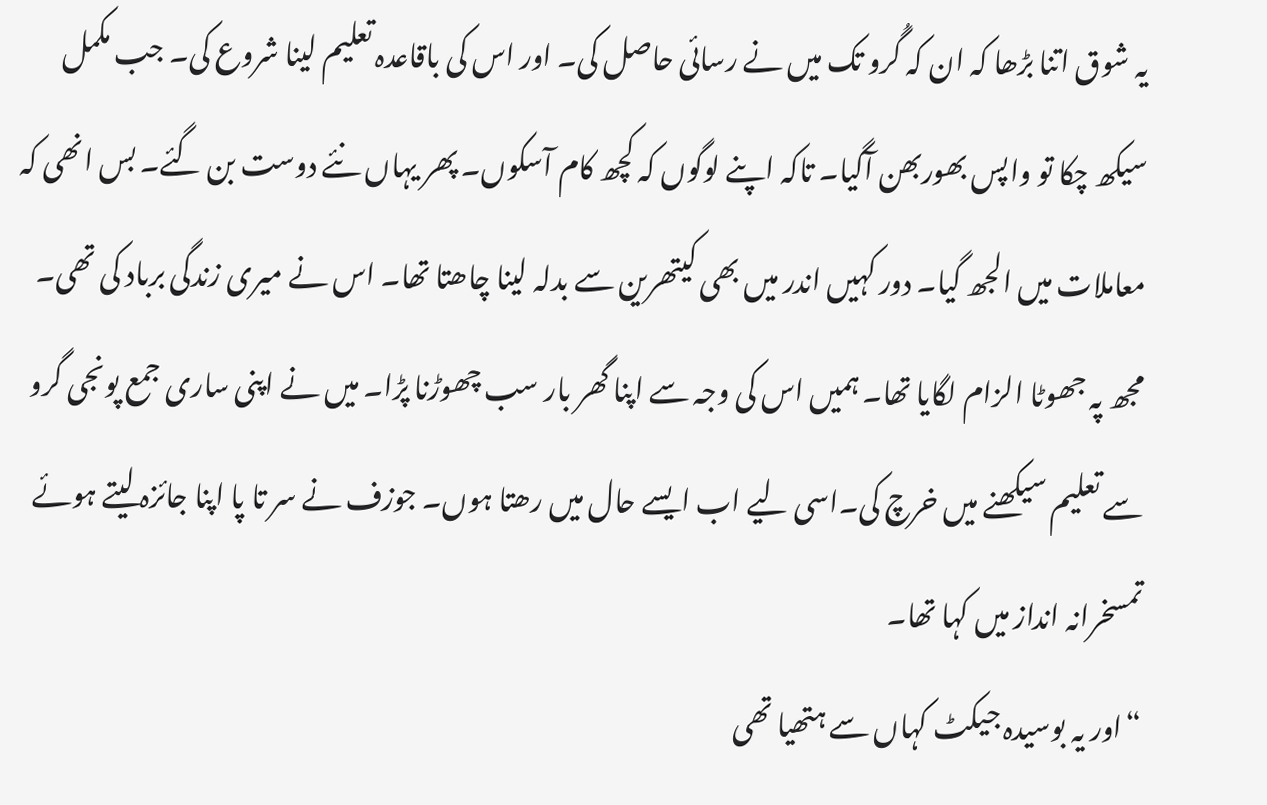یہ شوق اتنا بڑھا کہ ان کہ گُرو تک میں نے رسائی حاصل کی۔ اور اس کی باقاعدہ تعلیم لینا شروع کی۔ جب مکمل سیکھ چکا تو واپس بھوربھن آگیا۔ تاکہ اپنے لوگوں کہ کچھ کام آسکوں۔ پھر یہاں نئے دوست بن گئے۔ بس انھی کہ معاملات میں الجھ گیا۔ دور کہیں اندر میں بھی کیتھرین سے بدلہ لینا چاھتا تھا۔ اس نے میری زندگی برباد کی تھی۔ مجھ پہ جھوٹا الزام لگایا تھا۔ ہمیں اس کی وجہ سے اپنا گھر بار سب چھوڑنا پڑا۔ میں نے اپنی ساری جمع پونجی گرو سے تعلیم سیکھنے میں خرچ کی۔اسی لیے اب ایسے حال میں رھتا ہوں۔ جوزف نے سر تا پا اپنا جائزہ لیتے ہوئے تمسخرانہ انداز میں کہا تھا۔
“اور یہ بوسیدہ جیکٹ کہاں سے ہتھیا تھی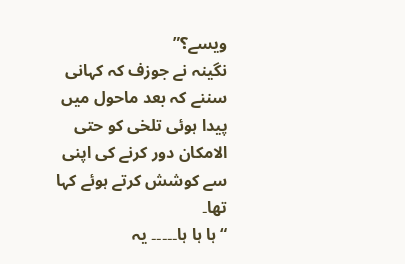ویسے؟”
نگینہ نے جوزف کہ کہانی سننے کہ بعد ماحول میں پیدا ہوئی تلخی کو حتی الامکان دور کرنے کی اپنی سے کوشش کرتے ہوئے کہا تھا۔
“ہا ہا ہا۔۔۔۔۔ یہ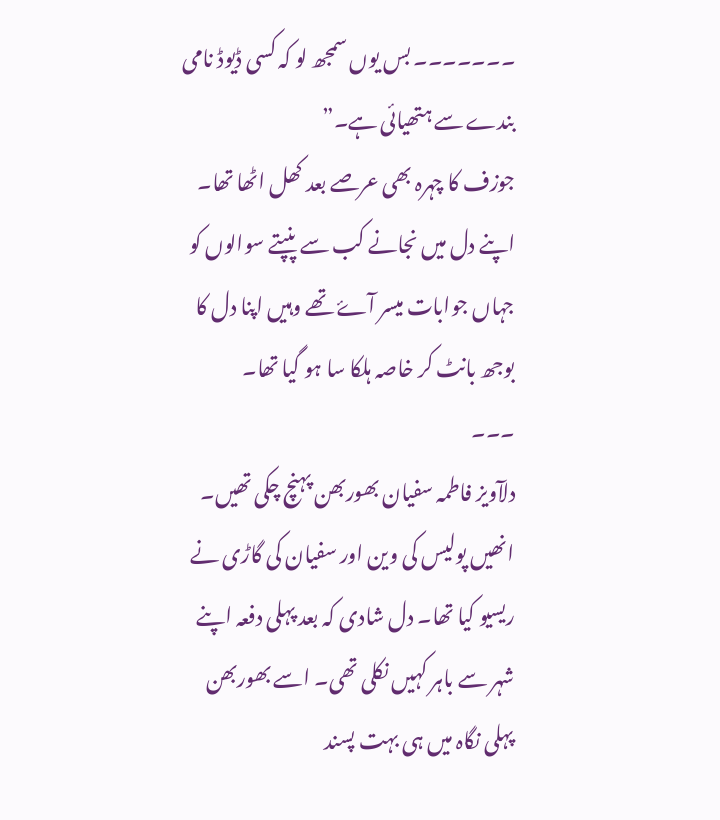۔۔۔۔۔۔۔ بس یوں سمجھ لو کہ کسی ڈیوڈ نامی بندے سے ہتھیائی ہے۔”
جوزف کا چہرہ بھی عرصے بعد کھل اٹھا تھا۔ اپنے دل میں نجانے کب سے پنپتے سوالوں کو جہاں جوابات میسر آۓ تھے وہیں اپنا دل کا بوجھ بانٹ کر خاصہ ہلکا سا ہو گیا تھا۔
۔۔۔
دلآویز فاطمہ سفیان بھوربھن پہنچ چکی تھیں۔ انھیں پولیس کی وین اور سفیان کی گاڑی نے ریسیو کیا تھا۔ دل شادی کہ بعد پہلی دفعہ اپنے شہر سے باہر کہیں نکلی تھی۔ اسے بھوربھن پہلی نگاہ میں ہی بہت پسند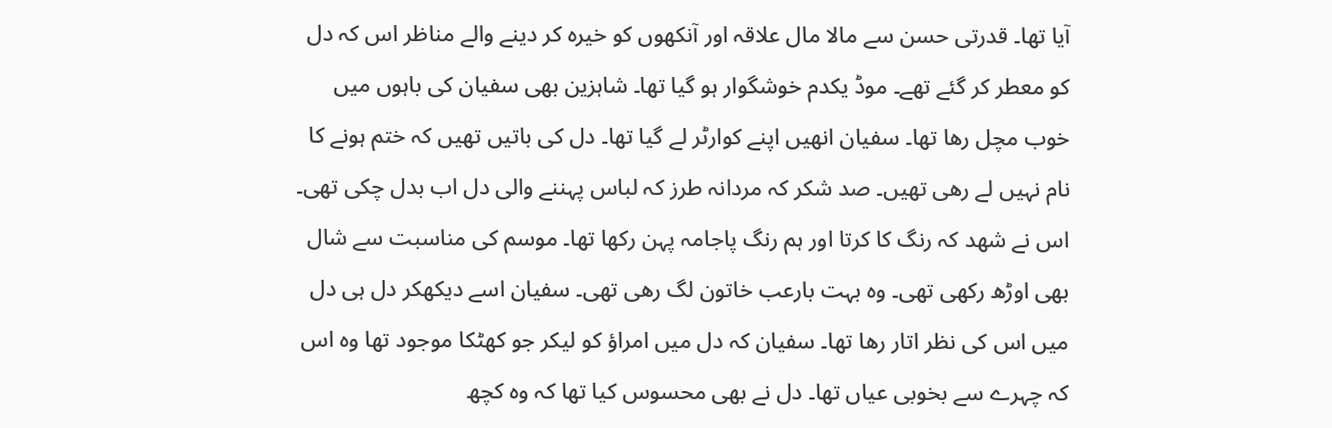آیا تھا۔ قدرتی حسن سے مالا مال علاقہ اور آنکھوں کو خیرہ کر دینے والے مناظر اس کہ دل کو معطر کر گئے تھے۔ موڈ یکدم خوشگوار ہو گیا تھا۔ شاہزین بھی سفیان کی باہوں میں خوب مچل رھا تھا۔ سفیان انھیں اپنے کوارٹر لے گیا تھا۔ دل کی باتیں تھیں کہ ختم ہونے کا نام نہیں لے رھی تھیں۔ صد شکر کہ مردانہ طرز کہ لباس پہننے والی دل اب بدل چکی تھی۔ اس نے شھد کہ رنگ کا کرتا اور ہم رنگ پاجامہ پہن رکھا تھا۔ موسم کی مناسبت سے شال بھی اوڑھ رکھی تھی۔ وہ بہت بارعب خاتون لگ رھی تھی۔ سفیان اسے دیکھکر دل ہی دل میں اس کی نظر اتار رھا تھا۔ سفیان کہ دل میں امراؤ کو لیکر جو کھٹکا موجود تھا وہ اس کہ چہرے سے بخوبی عیاں تھا۔ دل نے بھی محسوس کیا تھا کہ وہ کچھ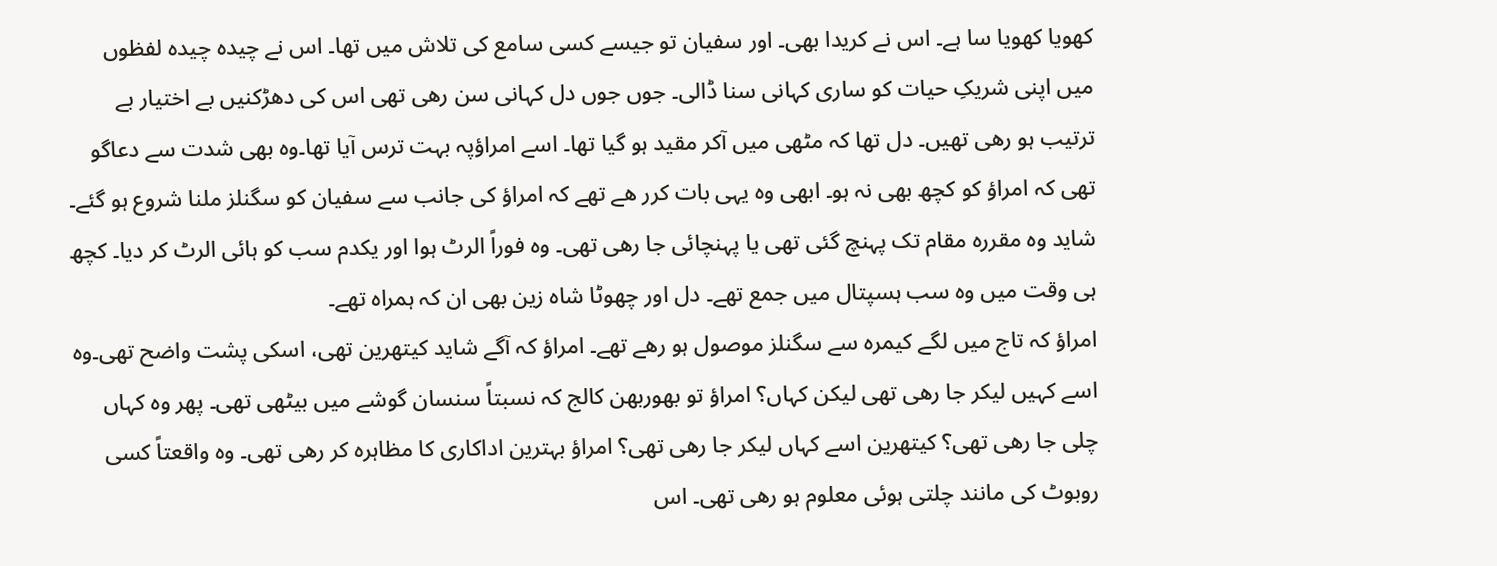کھویا کھویا سا ہے۔ اس نے کریدا بھی۔ اور سفیان تو جیسے کسی سامع کی تلاش میں تھا۔ اس نے چیدہ چیدہ لفظوں میں اپنی شریکِ حیات کو ساری کہانی سنا ڈالی۔ جوں جوں دل کہانی سن رھی تھی اس کی دھڑکنیں بے اختیار بے ترتیب ہو رھی تھیں۔ دل تھا کہ مٹھی میں آکر مقید ہو گیا تھا۔ اسے امراؤپہ بہت ترس آیا تھا۔وہ بھی شدت سے دعاگو تھی کہ امراؤ کو کچھ بھی نہ ہو۔ ابھی وہ یہی بات کرر ھے تھے کہ امراؤ کی جانب سے سفیان کو سگنلز ملنا شروع ہو گئے۔ شاید وہ مقررہ مقام تک پہنچ گئی تھی یا پہنچائی جا رھی تھی۔ وہ فوراً الرٹ ہوا اور یکدم سب کو ہائی الرٹ کر دیا۔ کچھ ہی وقت میں وہ سب ہسپتال میں جمع تھے۔ دل اور چھوٹا شاہ زین بھی ان کہ ہمراہ تھے۔
امراؤ کہ تاج میں لگے کیمرہ سے سگنلز موصول ہو رھے تھے۔ امراؤ کہ آگے شاید کیتھرین تھی، اسکی پشت واضح تھی۔وہ اسے کہیں لیکر جا رھی تھی لیکن کہاں؟ امراؤ تو بھوربھن کالج کہ نسبتاً سنسان گوشے میں بیٹھی تھی۔ پھر وہ کہاں چلی جا رھی تھی؟ کیتھرین اسے کہاں لیکر جا رھی تھی؟ امراؤ بہترین اداکاری کا مظاہرہ کر رھی تھی۔ وہ واقعتاً کسی روبوٹ کی مانند چلتی ہوئی معلوم ہو رھی تھی۔ اس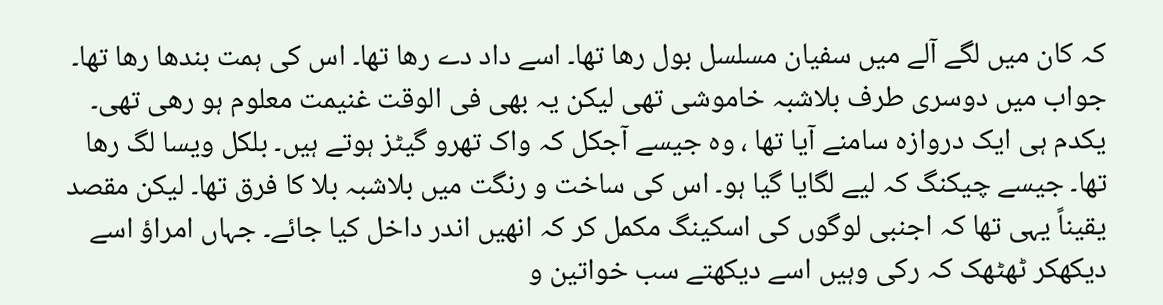کہ کان میں لگے آلے میں سفیان مسلسل بول رھا تھا۔ اسے داد دے رھا تھا۔ اس کی ہمت بندھا رھا تھا۔ جواب میں دوسری طرف بلاشبہ خاموشی تھی لیکن یہ بھی فی الوقت غنیمت معلوم ہو رھی تھی۔ یکدم ہی ایک دروازہ سامنے آیا تھا ، وہ جیسے آجکل کہ واک تھرو گیٹز ہوتے ہیں۔ بلکل ویسا لگ رھا تھا۔ جیسے چیکنگ کہ لیے لگایا گیا ہو۔ اس کی ساخت و رنگت میں بلاشبہ بلا کا فرق تھا۔ لیکن مقصد یقیناً یہی تھا کہ اجنبی لوگوں کی اسکینگ مکمل کر کہ انھیں اندر داخل کیا جائے۔ جہاں امراؤ اسے دیکھکر ٹھٹھک کہ رکی وہیں اسے دیکھتے سب خواتین و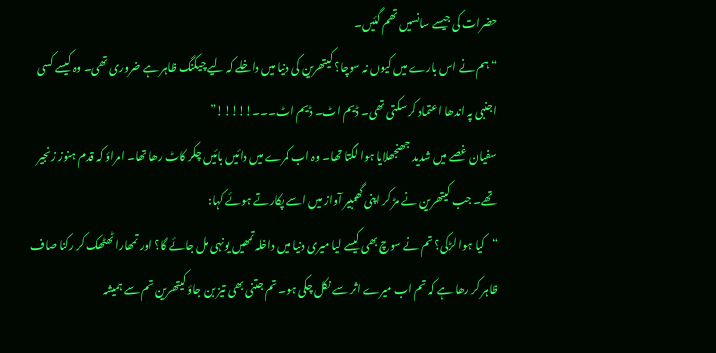حضرات کی جیسے سانسیں تھم گئیں۔
“ہم نے اس بارے میں کیوں نہ سوچا؟ کیتھرین کی دنیا میں داخلے کہ لیے چیکنگ ظاہر ہے ضروری تھی۔ وہ کیسے کسی اجنبی پہ اندھا اعتماد کر سکتی تھی۔ ڈیم اٹ۔ ڈیم اٹ۔۔۔!!!!!”
سفیان غصے میں شدید جھنجھلایا ہوا لگتا تھا۔ وہ اب کمرے میں دائیں بائیں چکر کاٹ رھا تھا۔ امراؤ کہ قدم ہنوز زنجیر تھے۔ جب کیتھرین نے مڑ کر اپنی گھمبیر آواز میں اسے پکارتے ہوئے کہا:
“کیا ہوا لڑکی؟ تم نے سوچ بھی کیسے لیا میری دنیا میں داخلہ تمھیں یونہی مل جائے گا؟ اور تمھارا ٹھٹھک کر رکنا صاف ظاہر کر رھا ہے کہ تم اب میرے اثر سے نکل چکی ہو۔ تم جتنی بھی تیز بن جاؤ کیتھرین تم سے ہمیشہ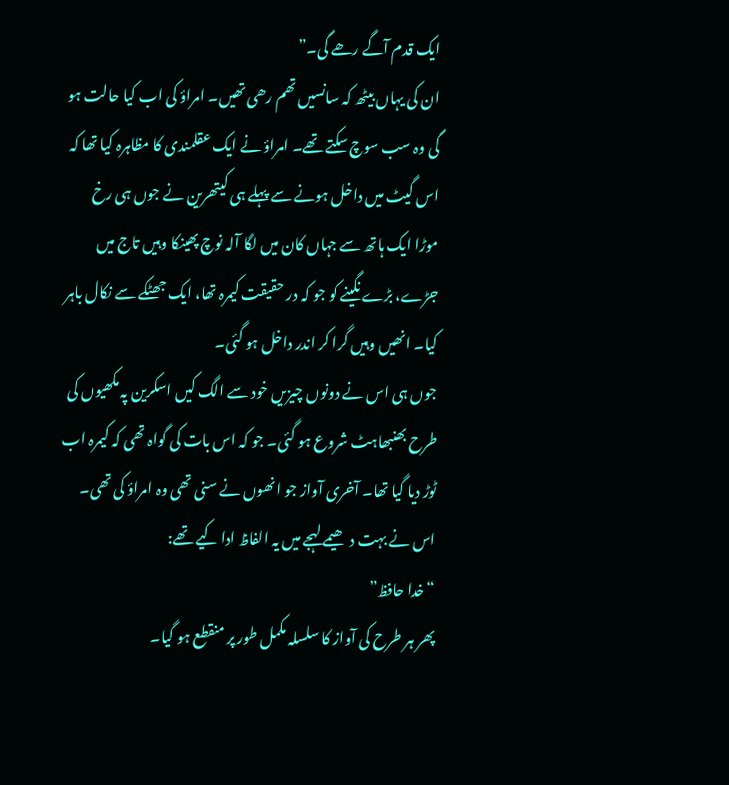ایک قدم آگے رھے گی۔”
ان کی یہاں بیٹھ کہ سانسیں تھم رھی تھیں۔ امراؤ کی اب کیا حالت ہو گی وہ سب سوچ سکتے تھے۔ امراؤ نے ایک عقلمندی کا مظاہرہ کیا تھا کہ اس گیٹ میں داخل ہونے سے پہلے ہی کیتھرین نے جوں ہی رخ موڑا ایک ہاتھ سے جہاں کان میں لگا آلہ نوچ پھینکا وہیں تاج میں جڑے، بڑے نگینے کو جو کہ در حقیقت کیمرہ تھا، ایک جھٹکے سے نکال باہر کیا۔ انھیں وہیں گرا کر اندر داخل ہو گئی۔
جوں ہی اس نے دونوں چیزیں خود سے الگ کیں اسکرین پہ مکھیوں کی طرح بھنبھاہٹ شروع ہو گئی۔ جو کہ اس بات کی گواہ تھی کہ کیمرہ اب ٹوڑ دیا گیا تھا۔ آخری آواز جو انھوں نے سنی تھی وہ امراؤ کی تھی۔ اس نے بہت دھیمے لہجے میں یہ الفاظ ادا کیے تھے:
“خدا حافظ”
پھر ہر طرح کی آواز کا سلسلہ مکمل طور پر منقطع ہو گیا۔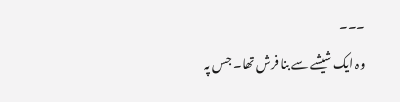۔۔۔
وہ ایک شیشے سے بنا فرش تھا۔ جس پہ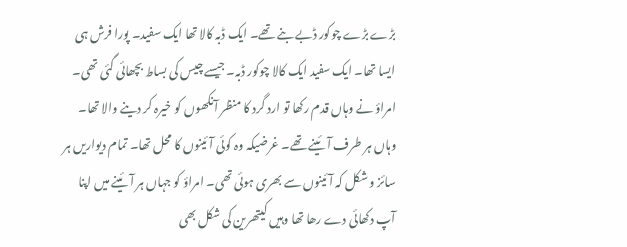بڑے بڑے چوکور ڈبے بنے تھے۔ ایک ڈبہ کالا تھا ایک سفید۔ پورا فرش ہی ایسا تھا۔ ایک سفید ایک کالا چوکور ڈبہ۔ جیسے چیس کی بساط بچھائی گئی تھی۔ امراؤ نے وہاں قدم رکھا تو ارد گرد کا منظر آنکھوں کو خیرہ کر دینے والا تھا۔ وہاں ہر طرف آئینے تھے۔ غرضیکہ وہ کوئی آئینوں کا محل تھا۔ تمام دیواریں ہر سائز و شکل کہ آئینوں سے بھری ہوئی تھی۔ امراؤ کو جہاں ہر آئینے میں اپنا آپ دکھائی دے رھا تھا وہیں کیتھرین کی شکل بھی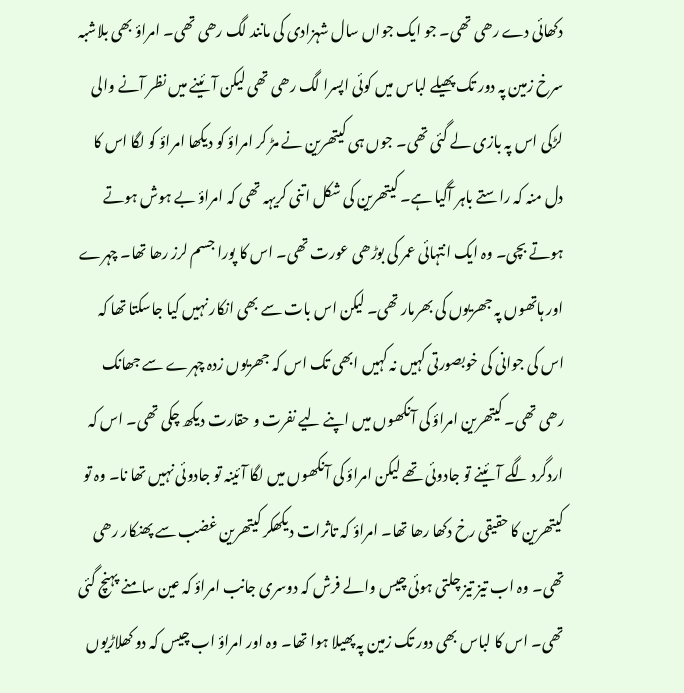دکھائی دے رھی تھی۔ جو ایک جواں سال شہزادی کی مانند لگ رھی تھی۔ امراؤ بھی بلاشبہ سرخ زمین پہ دور تک پھیلے لباس میں کوئی اپسرا لگ رھی تھی لیکن آئینے میں نظر آنے والی لڑکی اس پہ بازی لے گئی تھی۔ جوں ہی کیتھرین نے مڑ کر امراؤ کو دیکھا امراؤ کو لگا اس کا دل منہ کہ راستے باہر آگیا ہے۔ کیتھرین کی شکل اتنی کریہہ تھی کہ امراؤ بے ہوش ہوتے ہوتے بچی۔ وہ ایک انتہائی عمر کی بوڑھی عورت تھی۔ اس کا پورا جسم لرز رھا تھا۔ چہرے اور ہاتھوں پہ جھریوں کی بھرمار تھی۔ لیکن اس بات سے بھی انکار نہیں کیا جاسکتا تھا کہ اس کی جوانی کی خوبصورتی کہیں نہ کہیں ابھی تک اس کہ جھریوں زدہ چہرے سے جھانک رھی تھی۔ کیتھرین امراؤ کی آنکھوں میں اپنے لیے نفرت و حقارت دیکھ چکی تھی۔ اس کہ اردگرد لگے آئینے تو جادوئی تھے لیکن امراؤ کی آنکھوں میں لگا آئینہ تو جادوئی نہیں تھا نا۔ وہ تو کیتھرین کا حقیقی رخ دکھا رھا تھا۔ امراؤ کہ تاثرات دیکھکر کیتھرین غضب سے پھنکار رھی تھی۔ وہ اب تیز تیز چلتی ہوئی چیس والے فرش کہ دوسری جانب امراؤ کہ عین سامنے پہنچ گئی تھی۔ اس کا لباس بھی دور تک زمین پہ پھیلا ہوا تھا۔ وہ اور امراؤ اب چیس کہ دو کھلاڑیوں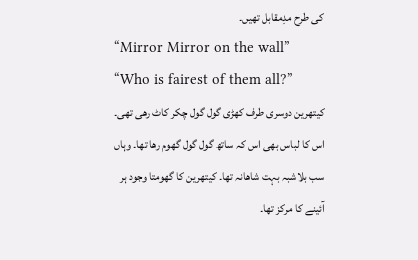کی طرح مدِمقابل تھیں۔
“Mirror Mirror on the wall”
“Who is fairest of them all?”
کیتھرین دوسری طرف کھڑی گول گول چکر کاٹ رھی تھی۔ اس کا لباس بھی اس کہ ساتھ گول گول گھوم رھا تھا۔ وہاں سب بلاشبہ بہت شاھانہ تھا۔ کیتھرین کا گھومتا وجود ہر آئینے کا مرکز تھا۔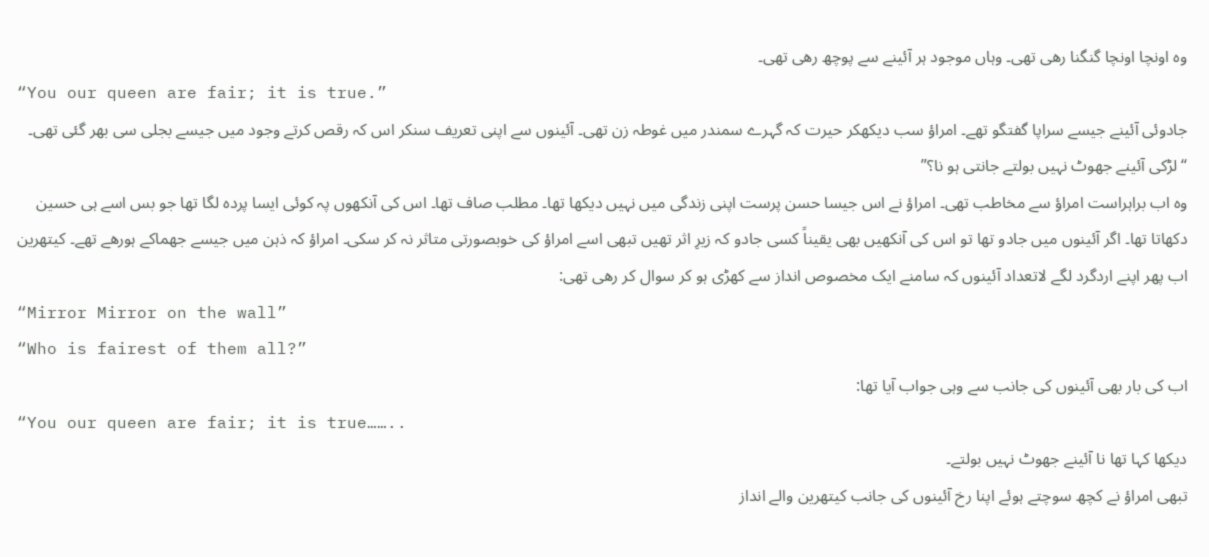وہ اونچا اونچا گنگنا رھی تھی۔ وہاں موجود ہر آئینے سے پوچھ رھی تھی۔
“You our queen are fair; it is true.”
جادوئی آئینے جیسے سراپا گفتگو تھے۔ امراؤ سب دیکھکر حیرت کہ گہرے سمندر میں غوطہ زن تھی۔ آئینوں سے اپنی تعریف سنکر اس کہ رقص کرتے وجود میں جیسے بجلی سی بھر گئی تھی۔
“لڑکی آئینے جھوٹ نہیں بولتے جانتی ہو نا؟”
وہ اب براہراست امراؤ سے مخاطب تھی۔ امراؤ نے اس جیسا حسن پرست اپنی زندگی میں نہیں دیکھا تھا۔ مطلب صاف تھا۔ اس کی آنکھوں پہ کوئی ایسا پردہ لگا تھا جو بس اسے ہی حسین دکھاتا تھا۔ اگر آئینوں میں جادو تھا تو اس کی آنکھیں بھی یقیناً کسی جادو کہ زیرِ اثر تھیں تبھی اسے امراؤ کی خوبصورتی متاثر نہ کر سکی۔ امراؤ کہ ذہن میں جیسے جھماکے ہورھے تھے۔ کیتھرین اب پھر اپنے اردگرد لگے لاتعداد آئینوں کہ سامنے ایک مخصوص انداز سے کھڑی ہو کر سوال کر رھی تھی:
“Mirror Mirror on the wall”
“Who is fairest of them all?”
اب کی بار بھی آئینوں کی جانب سے وہی جواب آیا تھا:
“You our queen are fair; it is true……..
دیکھا کہا تھا نا آئینے جھوٹ نہیں بولتے۔
تبھی امراؤ نے کچھ سوچتے ہوئے اپنا رخ آئینوں کی جانب کیتھرین والے انداز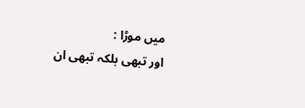میں موڑا :
اور تبھی بلکہ تبھی ان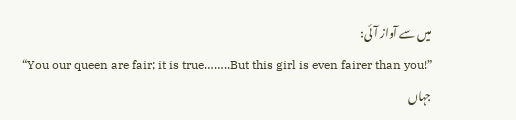میں سے آواز آئی:
“You our queen are fair; it is true……..But this girl is even fairer than you!”
جہاں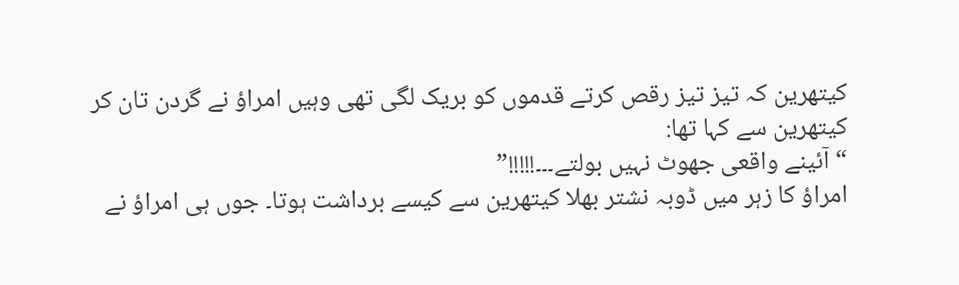کیتھرین کہ تیز تیز رقص کرتے قدموں کو بریک لگی تھی وہیں امراؤ نے گردن تان کر کیتھرین سے کہا تھا:
“آئینے واقعی جھوٹ نہیں بولتے۔۔۔!!!!!”
امراؤ کا زہر میں ڈوبہ نشتر بھلا کیتھرین سے کیسے برداشت ہوتا۔ جوں ہی امراؤ نے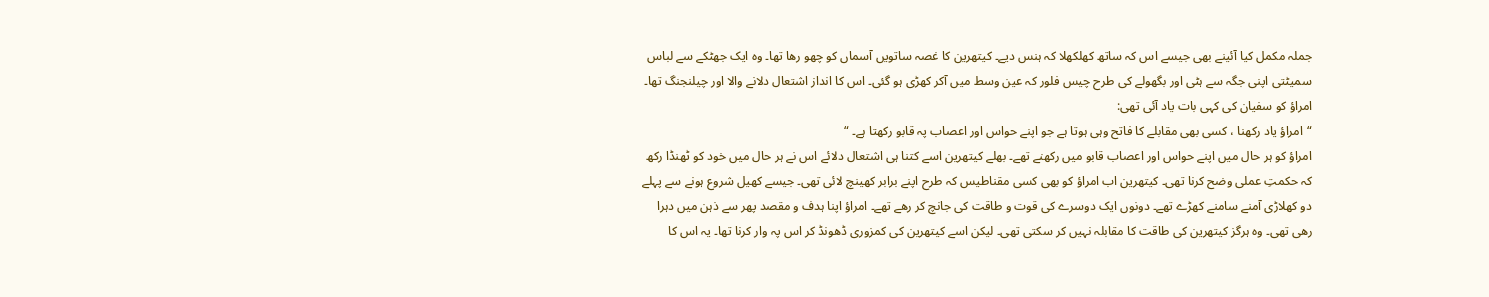جملہ مکمل کیا آئینے بھی جیسے اس کہ ساتھ کھلکھلا کہ ہنس دیے۔ کیتھرین کا غصہ ساتویں آسماں کو چھو رھا تھا۔ وہ ایک جھٹکے سے لباس سمیٹتی اپنی جگہ سے ہٹی اور بگھولے کی طرح چیس فلور کہ عین وسط میں آکر کھڑی ہو گئی۔ اس کا انداز اشتعال دلانے والا اور چیلنجنگ تھا۔ امراؤ کو سفیان کی کہی بات یاد آئی تھی:
“امراؤ یاد رکھنا ، کسی بھی مقابلے کا فاتح وہی ہوتا ہے جو اپنے حواس اور اعصاب پہ قابو رکھتا ہے۔ “
امراؤ کو ہر حال میں اپنے حواس اور اعصاب قابو میں رکھنے تھے۔ بھلے کیتھرین اسے کتنا ہی اشتعال دلائے اس نے ہر حال میں خود کو ٹھنڈا رکھ کہ حکمتِ عملی وضح کرنا تھی۔ کیتھرین اب امراؤ کو بھی کسی مقناطیس کہ طرح اپنے برابر کھینچ لائی تھی۔ جیسے کھیل شروع ہونے سے پہلے دو کھلاڑی آمنے سامنے کھڑے تھے۔ دونوں ایک دوسرے کی قوت و طاقت کی جانچ کر رھے تھے۔ امراؤ اپنا ہدف و مقصد پھر سے ذہن میں دہرا رھی تھی۔ وہ ہرگز کیتھرین کی طاقت کا مقابلہ نہیں کر سکتی تھی۔ لیکن اسے کیتھرین کی کمزوری ڈھونڈ کر اس پہ وار کرنا تھا۔ یہ اس کا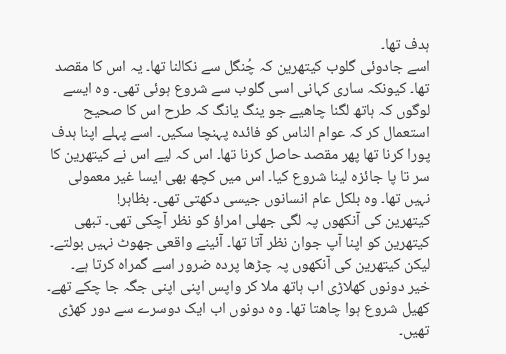ہدف تھا۔
اسے جادوئی گلوب کیتھرین کہ چُنگل سے نکالنا تھا۔ یہ اس کا مقصد تھا۔ کیونکہ ساری کہانی اسی گلوب سے شروع ہوئی تھی۔ وہ ایسے لوگوں کہ ہاتھ لگنا چاھیے جو ینگ یانگ کہ طرح اس کا صحیح استعمال کر کہ عوام الناس کو فائدہ پہنچا سکیں۔ اسے پہلے اپنا ہدف پورا کرنا تھا پھر مقصد حاصل کرنا تھا۔ اس کہ لیے اس نے کیتھرین کا سر تا پا جائزہ لینا شروع کیا۔ اس میں کچھ بھی ایسا غیر معمولی نہیں تھا۔ وہ بلکل عام انسانوں جیسی دکھتی تھی۔ بظاہر!
کیتھرین کی آنکھوں پہ لگی جھلی امراؤ کو نظر آچکی تھی۔ تبھی کیتھرین کو اپنا آپ جوان نظر آتا تھا۔ آئینے واقعی جھوٹ نہیں بولتے۔ لیکن کیتھرین کی آنکھوں پہ چڑھا پردہ ضرور اسے گمراہ کرتا ہے۔
خیر دونوں کھلاڑی اب ہاتھ ملا کر واپس اپنی اپنی جگہ جا چکے تھے۔ کھیل شروع ہوا چاھتا تھا۔ وہ دونوں اب ایک دوسرے سے دور کھڑی تھیں۔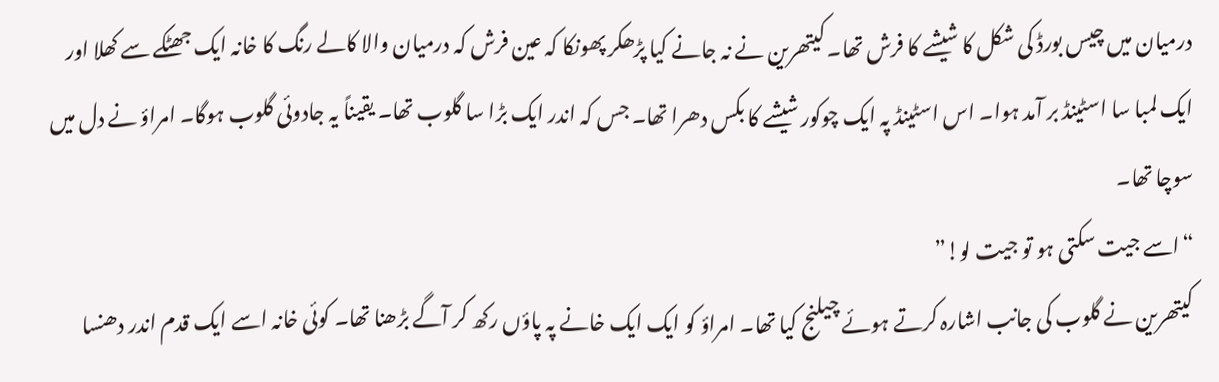درمیان میں چیس بورڈ کی شکل کا شیشے کا فرش تھا۔ کیتھرین نے نہ جانے کیا پڑھکر پھونکا کہ عین فرش کہ درمیان والا کالے رنگ کا خانہ ایک جھٹکے سے کھلا اور ایک لمبا سا اسٹینڈ بر آمد ہوا۔ اس اسٹینڈ پہ ایک چوکور شیشے کا بکس دھرا تھا۔ جس کہ اندر ایک بڑا سا گلوب تھا۔ یقیناً یہ جادوئی گلوب ہوگا۔ امراؤ نے دل میں سوچا تھا۔
“اسے جیت سکتی ہو تو جیت لو!”
کیتھرین نے گلوب کی جانب اشارہ کرتے ہوئے چیلنج کیا تھا۔ امراؤ کو ایک ایک خانے پہ پاؤں رکھ کر آگے بڑھنا تھا۔ کوئی خانہ اسے ایک قدم اندر دھنسا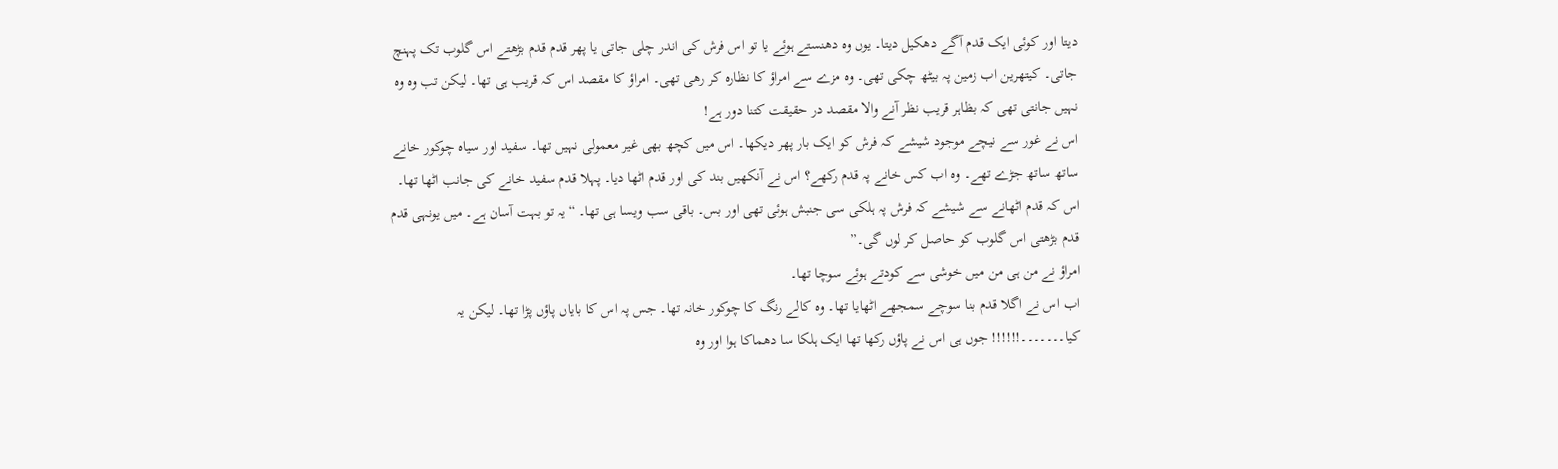دیتا اور کوئی ایک قدم آگے دھکیل دیتا۔ یوں وہ دھنستے ہوئے یا تو اس فرش کی اندر چلی جاتی یا پھر قدم قدم بڑھتے اس گلوب تک پہنچ جاتی۔ کیتھرین اب زمین پہ بیٹھ چکی تھی۔ وہ مزے سے امراؤ کا نظارہ کر رھی تھی۔ امراؤ کا مقصد اس کہ قریب ہی تھا۔ لیکن تب وہ وہ نہیں جانتی تھی کہ بظاہر قریب نظر آنے والا مقصد در حقیقت کتنا دور ہے!
اس نے غور سے نیچے موجود شیشے کہ فرش کو ایک بار پھر دیکھا۔ اس میں کچھ بھی غیر معمولی نہیں تھا۔ سفید اور سیاہ چوکور خانے ساتھ ساتھ جڑے تھے۔ وہ اب کس خانے پہ قدم رکھے؟ اس نے آنکھیں بند کی اور قدم اٹھا دیا۔ پہلا قدم سفید خانے کی جانب اٹھا تھا۔ اس کہ قدم اٹھانے سے شیشے کہ فرش پہ ہلکی سی جنبش ہوئی تھی اور بس۔ باقی سب ویسا ہی تھا۔ “یہ تو بہت آسان ہے۔ میں یونہی قدم قدم بڑھتی اس گلوب کو حاصل کر لوں گی۔”
امراؤ نے من ہی من میں خوشی سے کودتے ہوئے سوچا تھا۔
اب اس نے اگلا قدم بنا سوچے سمجھے اٹھایا تھا۔ وہ کالے رنگ کا چوکور خانہ تھا۔ جس پہ اس کا بایاں پاؤں پڑا تھا۔ لیکن یہ کیا۔۔۔۔۔۔۔!!!!!! جوں ہی اس نے پاؤں رکھا تھا ایک ہلکا سا دھماکا ہوا اور وہ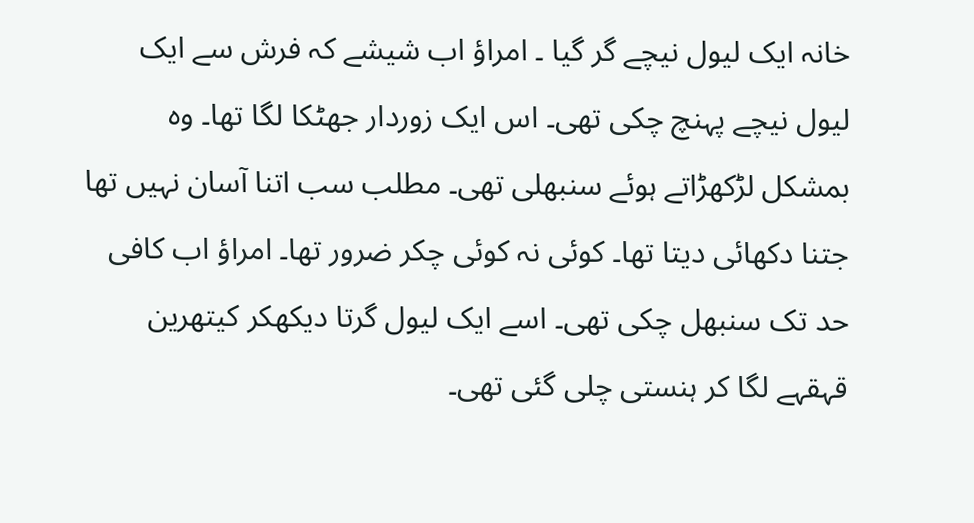خانہ ایک لیول نیچے گر گیا ۔ امراؤ اب شیشے کہ فرش سے ایک لیول نیچے پہنچ چکی تھی۔ اس ایک زوردار جھٹکا لگا تھا۔ وہ بمشکل لڑکھڑاتے ہوئے سنبھلی تھی۔ مطلب سب اتنا آسان نہیں تھا جتنا دکھائی دیتا تھا۔ کوئی نہ کوئی چکر ضرور تھا۔ امراؤ اب کافی حد تک سنبھل چکی تھی۔ اسے ایک لیول گرتا دیکھکر کیتھرین قہقہے لگا کر ہنستی چلی گئی تھی۔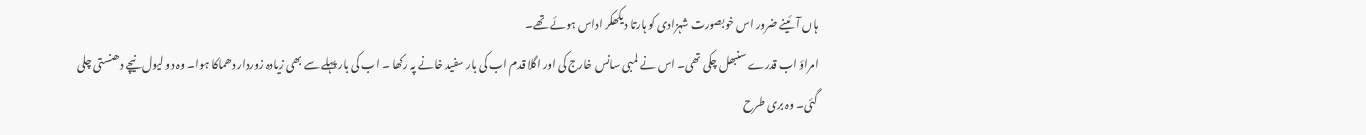ہاں آئینے ضرور اس خوبصورت شہزادی کو ہارتا دیکھکر اداس ہوئے تھے۔
امراؤ اب قدرے سنبھل چکی تھی۔ اس نے لمبی سانس خارج کی اور اگلا قدم اب کی بار سفید خانے پہ رکھا ۔ اب کی بار پہلے سے بھی زیادہ زوردار دھماکا ہوا۔ وہ دو لیول نیچے دھنستی چلی گئی۔ وہ بری طرح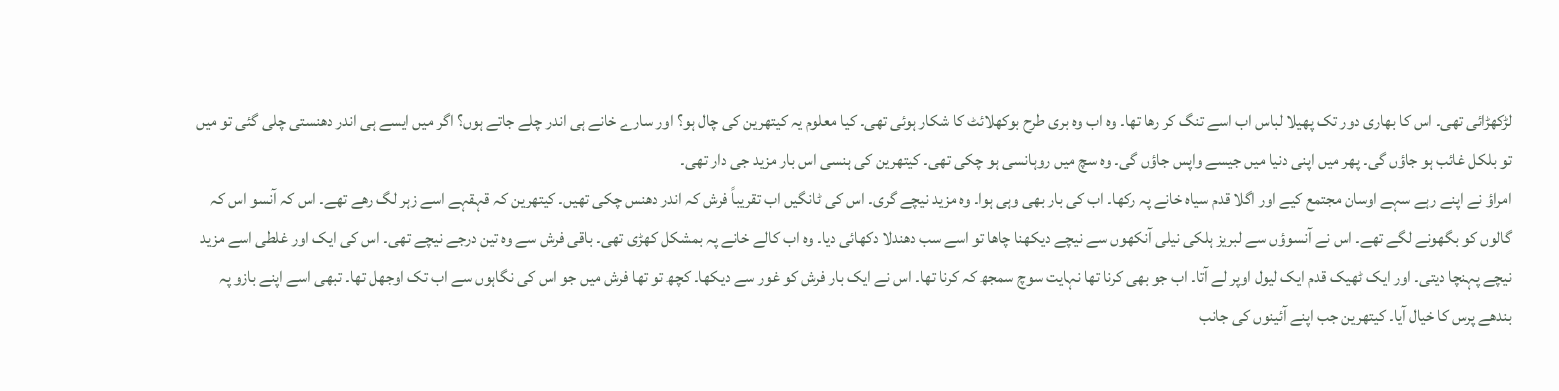لڑکھڑائی تھی۔ اس کا بھاری دور تک پھیلا لباس اب اسے تنگ کر رھا تھا۔ وہ اب وہ بری طرح بوکھلائٹ کا شکار ہوئی تھی۔ کیا معلوم یہ کیتھرین کی چال ہو؟ اور سارے خانے ہی اندر چلے جاتے ہوں؟ اگر میں ایسے ہی اندر دھنستی چلی گئی تو میں تو بلکل غائب ہو جاؤں گی۔ پھر میں اپنی دنیا میں جیسے واپس جاؤں گی۔ وہ سچ میں روہانسی ہو چکی تھی۔ کیتھرین کی ہنسی اس بار مزید جی دار تھی۔
امراؤ نے اپنے رہے سہے اوسان مجتمع کیے اور اگلا قدم سیاہ خانے پہ رکھا۔ اب کی بار بھی وہی ہوا۔ وہ مزید نیچے گری۔ اس کی ٹانگیں اب تقریباً فرش کہ اندر دھنس چکی تھیں۔ کیتھرین کہ قہقہے اسے زہر لگ رھے تھے۔ اس کہ آنسو اس کہ گالوں کو بگھونے لگے تھے۔ اس نے آنسوؤں سے لبریز ہلکی نیلی آنکھوں سے نیچے دیکھنا چاھا تو اسے سب دھندلا دکھائی دیا۔ وہ اب کالے خانے پہ بمشکل کھڑی تھی۔ باقی فرش سے وہ تین درجے نیچے تھی۔ اس کی ایک اور غلطی اسے مزید نیچے پہنچا دیتی۔ اور ایک ٹھیک قدم ایک لیول اوپر لے آتا۔ اب جو بھی کرنا تھا نہایت سوچ سمجھ کہ کرنا تھا۔ اس نے ایک بار فرش کو غور سے دیکھا۔ کچھ تو تھا فرش میں جو اس کی نگاہوں سے اب تک اوجھل تھا۔ تبھی اسے اپنے بازو پہ بندھے پرس کا خیال آیا۔ کیتھرین جب اپنے آئینوں کی جانب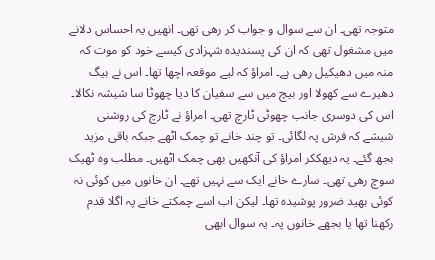متوجہ تھی۔ ان سے سوال و جواب کر رھی تھی۔ انھیں یہ احساس دلانے میں مشغول تھی کہ ان کی پسندیدہ شہزادی کیسے خود کو موت کہ منہ میں دھیکیل رھی ہے۔ امراؤ کہ لیے موقعہ اچھا تھا۔ اس نے بیگ دھیرے سے کھولا اور بیچ میں سے سفیان کا دیا چھوٹا سا شیشہ نکالا۔ اس کی دوسری جانب چھوٹی ٹارچ تھی۔ امراؤ نے ٹارچ کی روشنی شیشے کہ فرش پہ لگائی۔ تو چند خانے تو چمک اٹھے جبکہ باقی مزید بجھ گئے۔ یہ دیھککر امراؤ کی آنکھیں بھی چمک اٹھیں۔ مطلب وہ ٹھیک سوچ رھی تھی۔ سارے خانے ایک سے نہیں تھے۔ ان خانوں میں کوئی نہ کوئی بھید ضرور پوشیدہ تھا۔ لیکن اب اسے چمکتے خانے پہ اگلا قدم رکھنا تھا یا بجھے خانوں پہ۔ یہ سوال ابھی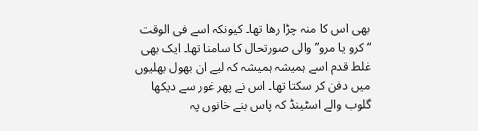بھی اس کا منہ چڑا رھا تھا۔ کیونکہ اسے فی الوقت “کرو یا مرو” والی صورتحال کا سامنا تھا۔ ایک بھی غلط قدم اسے ہمیشہ ہمیشہ کہ لیے ان بھول بھلیوں میں دفن کر سکتا تھا۔ اس نے پھر غور سے دیکھا گلوب والے اسٹینڈ کہ پاس بنے خانوں پہ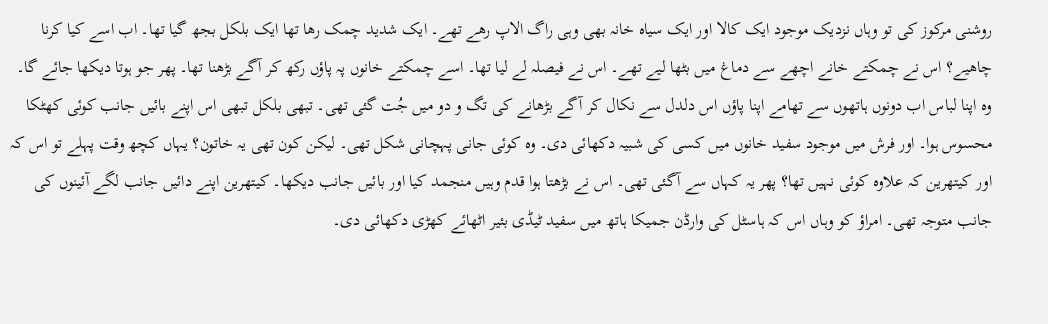روشنی مرکوز کی تو وہاں نزدیک موجود ایک کالا اور ایک سیاہ خانہ بھی وہی راگ الاپ رھے تھے۔ ایک شدید چمک رھا تھا ایک بلکل بجھ گیا تھا۔ اب اسے کیا کرنا چاھیے؟ اس نے چمکتے خانے اچھے سے دماغ میں بٹھا لیے تھے۔ اس نے فیصلہ لے لیا تھا۔ اسے چمکتے خانوں پہ پاؤں رکھ کر آگے بڑھنا تھا۔ پھر جو ہوتا دیکھا جائے گا۔ وہ اپنا لباس اب دونوں ہاتھوں سے تھامے اپنا پاؤں اس دلدل سے نکال کر آگے بڑھانے کی تگ و دو میں جُت گئی تھی۔ تبھی بلکل تبھی اس اپنے بائیں جانب کوئی کھٹکا محسوس ہوا۔ اور فرش میں موجود سفید خانوں میں کسی کی شبیہ دکھائی دی۔ وہ کوئی جانی پہچانی شکل تھی۔ لیکن کون تھی یہ خاتون؟ یہاں کچھ وقت پہلے تو اس کہ اور کیتھرین کہ علاوہ کوئی نہیں تھا؟ پھر یہ کہاں سے آگئی تھی۔ اس نے بڑھتا ہوا قدم وہیں منجمد کیا اور بائیں جانب دیکھا۔ کیتھرین اپنے دائیں جانب لگے آئینوں کی جانب متوجہ تھی۔ امراؤ کو وہاں اس کہ ہاسٹل کی وارڈن جمیکا ہاتھ میں سفید ٹیڈی بئیر اٹھائے کھڑی دکھائی دی۔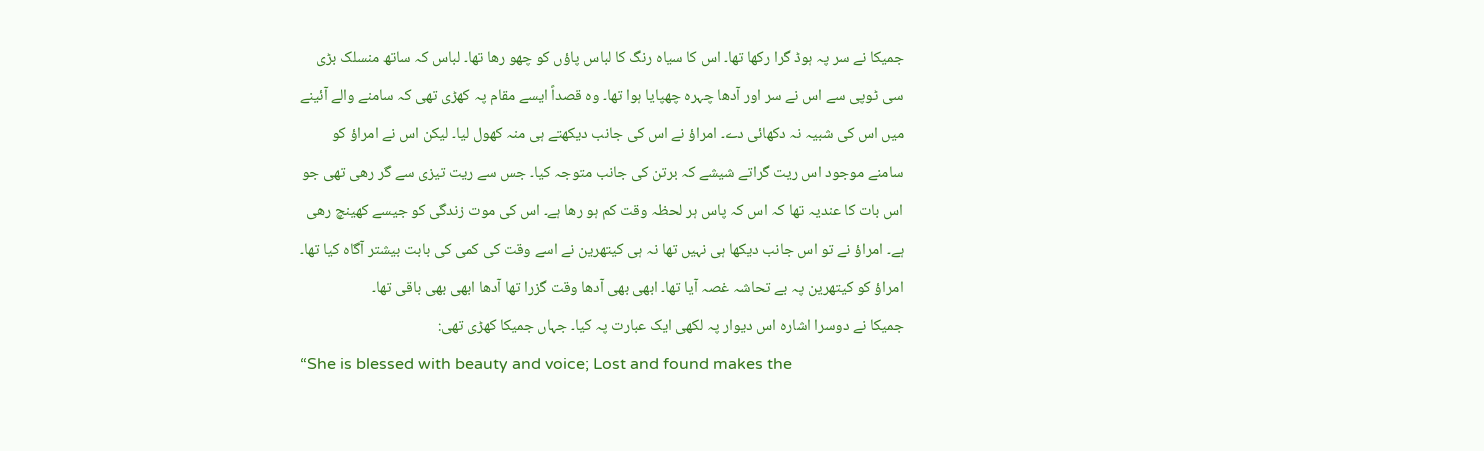جمیکا نے سر پہ ہوڈ گرا رکھا تھا۔ اس کا سیاہ رنگ کا لباس پاؤں کو چھو رھا تھا۔ لباس کہ ساتھ منسلک بڑی سی ٹوپی سے اس نے سر اور آدھا چہرہ چھپایا ہوا تھا۔ وہ قصداً ایسے مقام پہ کھڑی تھی کہ سامنے والے آئینے میں اس کی شبیہ نہ دکھائی دے۔ امراؤ نے اس کی جانب دیکھتے ہی منہ کھول لیا۔ لیکن اس نے امراؤ کو سامنے موجود اس ریت گراتے شیشے کہ برتن کی جانب متوجہ کیا۔ جس سے ریت تیزی سے گر رھی تھی جو اس بات کا عندیہ تھا کہ اس کہ پاس ہر لحظہ وقت کم ہو رھا ہے۔ اس کی موت زندگی کو جیسے کھینچ رھی ہے۔ امراؤ نے تو اس جانب دیکھا ہی نہیں تھا نہ ہی کیتھرین نے اسے وقت کی کمی کی بابت بیشتر آگاہ کیا تھا۔ امراؤ کو کیتھرین پہ بے تحاشہ غصہ آیا تھا۔ ابھی بھی آدھا وقت گزرا تھا آدھا ابھی بھی باقی تھا۔
جمیکا نے دوسرا اشارہ اس دیوار پہ لکھی ایک عبارت پہ کیا۔ جہاں جمیکا کھڑی تھی:
“She is blessed with beauty and voice; Lost and found makes the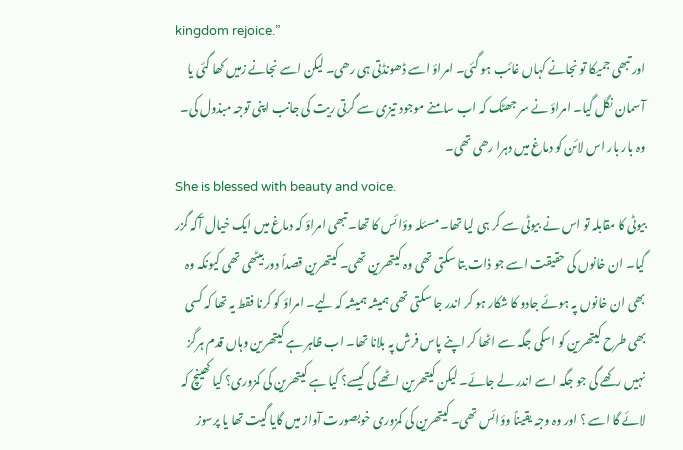kingdom rejoice.”
اور تبھی جمیکا تو نجانے کہاں غائب ہو گئی۔ امراؤ اسے ڈھونڈتی ہی رھی۔ لیکن اسے نجانے زمیں کھا گئی یا آسمان نگل گیا۔ امراؤ نے سر جھٹک کہ اب سامنے موجود تیزی سے گرتی ریت کی جانب اپنی توجہ مبذول کی۔ وہ بار بار اس لائن کو دماغ میں دہرا رھی تھی۔
She is blessed with beauty and voice.
بیوٹی کا مقابلہ تو اس نے بیوٹی سے کر ہی لیا تھا۔ مسئلہ وؤائس کا تھا۔ تبھی امراؤ کہ دماغ میں ایک خیال آکہ گزر گیا۔ ان خانوں کی حقیقت اسے جو ذات بتا سکتی تھی وہ کیتھرین تھی۔ کیتھرین قصداً دور بیٹھی تھی کیونکہ وہ بھی ان خانوں پہ ہوئے جادو کا شکار ہو کر اندر جا سکتی تھی ہمیشہ ہمیشہ کہ لیے۔ امراؤ کو کرنا فقط یہ تھا کہ کسی بھی طرح کیتھرین کو اسکی جگہ سے اٹھا کر اپنے پاس فرش پہ بلانا تھا۔ اب ظاہر ہے کیتھرین وہاں قدم ہرگز نہیں رکھے گی جو جگہ اسے اندر لے جائے۔ لیکن کیتھرین اٹھے گی کیسے؟ کیا ہے کیتھرین کی کمزوری؟ کیا کھینچ کہ لائے گا اسے ؟ اور وہ وجہ یقیناً وؤائس تھی۔ کیتھرین کی کمزوری خوبصورت آواز میں گایا گیت تھا یا پرسوز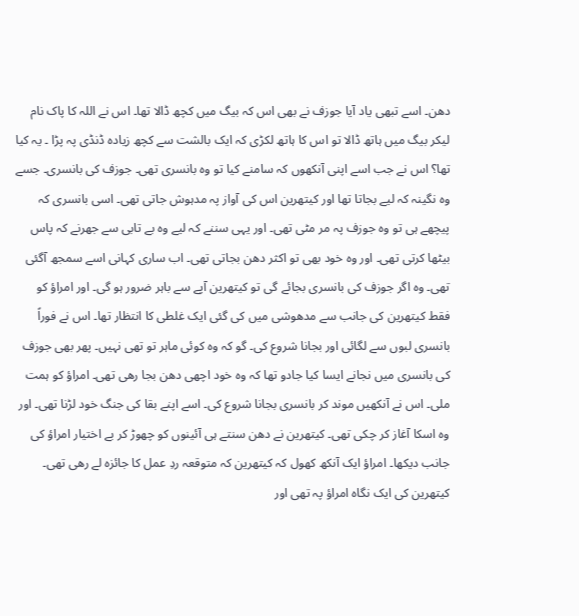دھن۔ اسے تبھی یاد آیا جوزف نے بھی اس کہ بیگ میں کچھ ڈالا تھا۔ اس نے اللہ کا پاک نام لیکر بیگ میں ہاتھ ڈالا تو اس کا ہاتھ لکڑی کہ ایک بالشت سے کچھ زیادہ ڈنڈی پہ پڑا ۔ یہ کیا تھا؟ اس نے جب اسے اپنی آنکھوں کہ سامنے کیا تو وہ بانسری تھی۔ جوزف کی بانسری۔ جسے وہ نگینہ کہ لیے بجاتا تھا اور کیتھرین اس کی آواز پہ مدہوش جاتی تھی۔ اسی بانسری کہ پیچھے ہی تو وہ جوزف پہ مر مٹی تھی۔ اور یہی سننے کہ لیے وہ بے تابی سے جھرنے کہ پاس بیٹھا کرتی تھی۔ اور وہ خود بھی تو اکثر دھن بجاتی تھی۔ اب ساری کہانی اسے سمجھ آگئی تھی۔ وہ اگر جوزف کی بانسری بجائے گی تو کیتھرین آپے سے باہر ضرور ہو گی۔ اور امراؤ کو فقط کیتھرین کی جانب سے مدھوشی میں کی گئی ایک غلطی کا انتظار تھا۔ اس نے فوراً بانسری لبوں سے لگائی اور بجانا شروع کی۔ گو کہ وہ کوئی ماہر تو تھی نہیں۔ پھر بھی جوزف کی بانسری میں نجانے ایسا کیا جادو تھا کہ وہ خود اچھی دھن بجا رھی تھی۔ امراؤ کو ہمت ملی۔ اس نے آنکھیں موند کر بانسری بجانا شروع کی۔ اسے اپنے بقا کی جنگ خود لڑنا تھی۔ اور وہ اسکا آغاز کر چکی تھی۔ کیتھرین نے دھن سنتے ہی آئینوں کو چھوڑ کر بے اختیار امراؤ کی جانب دیکھا۔ امراؤ ایک آنکھ کھول کہ کیتھرین کہ متوقعہ ردِ عمل کا جائزہ لے رھی تھی۔ کیتھرین کی ایک نگاہ امراؤ پہ تھی اور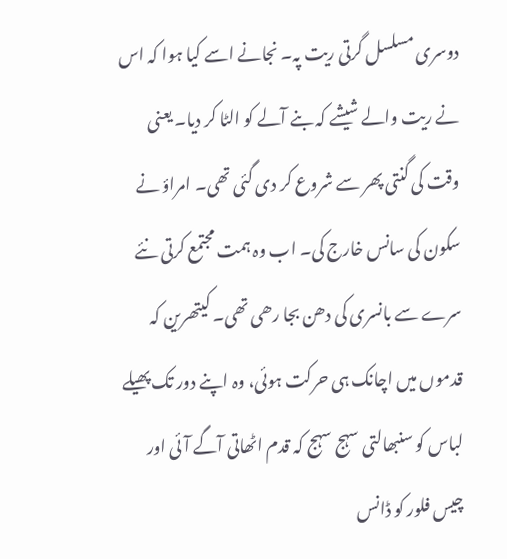دوسری مسلسل گرتی ریت پہ۔ نجانے اسے کیا ہوا کہ اس نے ریت والے شیشے کہ بنے آلے کو الٹا کر دیا۔ یعنی وقت کی گنتی پھر سے شروع کر دی گئی تھی۔ امراؤ نے سکون کی سانس خارج کی۔ اب وہ ہمت مجتمع کرتی نئے سرے سے بانسری کی دھن بجا رھی تھی۔ کیتھرین کہ قدموں میں اچانک ہی حرکت ہوئی، وہ اپنے دور تک پھیلے لباس کو سنبھالتی سہج سہج کہ قدم اٹھاتی آگے آئی اور چیس فلور کو ڈانس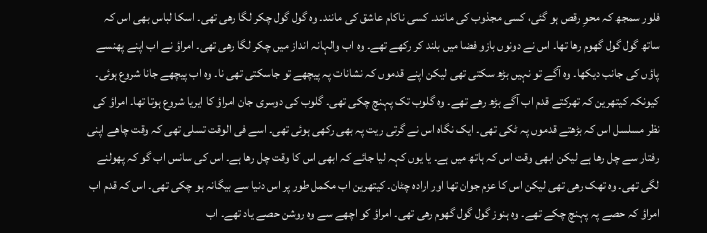فلور سمجھ کہ محوِ رقص ہو گئی، کسی مجذوب کی مانند۔ کسی ناکام عاشق کی مانند۔ وہ گول گول چکر لگا رھی تھی۔ اسکا لباس بھی اس کہ ساتھ گول گول گھوم رھا تھا۔ اس نے دونوں بازو فضا میں بلند کر رکھے تھے۔ وہ اب والہانہ انداز میں چکر لگا رھی تھی۔ امراؤ نے اب اپنے پھنسے پاؤں کی جانب دیکھا۔ وہ آگے تو نہیں بڑھ سکتی تھی لیکن اپنے قدموں کہ نشانات پہ پیچھے تو جاسکتی تھی نا۔ وہ اب پیچھے جانا شروع ہوئی۔ کیونکہ کیتھرین کہ تھرکتے قدم اب آگے بڑھ رھے تھے۔ وہ گلوب تک پہنچ چکی تھی۔ گلوب کی دوسری جان امراؤ کا ایریا شروع ہوتا تھا۔ امراؤ کی نظر مسلسل اس کہ بڑھتے قدموں پہ ٹکی تھی۔ ایک نگاہ اس نے گرتی ریت پہ بھی رکھی ہوئی تھی۔ اسے فی الوقت تسلی تھی کہ وقت چاھے اپنی رفتار سے چل رھا ہے لیکن ابھی وقت اس کہ ہاتھ میں ہے۔ یا یوں کہہ لیا جائے کہ ابھی اس کا وقت چل رھا ہے۔ اس کی سانس اب گو کہ پھولنے لگی تھی۔ وہ تھک رھی تھی لیکن اس کا عزم جوان تھا اور ارادہ چٹان۔ کیتھرین اب مکمل طور پر اس دنیا سے بیگانہ ہو چکی تھی۔ اس کہ قدم اب امراؤ کہ حصے پہ پہنچ چکے تھے۔ وہ ہنوز گول گول گھوم رھی تھی۔ امراؤ کو اچھے سے وہ روشن حصے یاد تھے۔ اب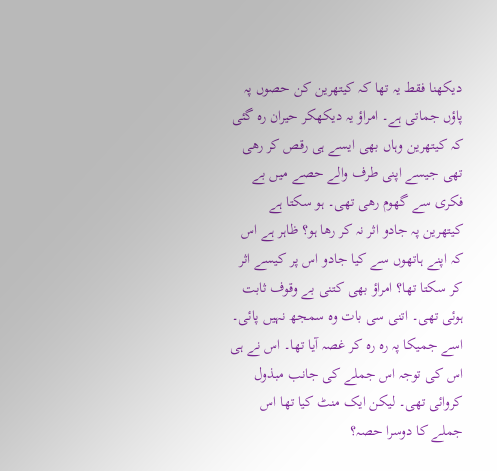دیکھنا فقط یہ تھا کہ کیتھرین کن حصوں پہ پاؤں جماتی ہے۔ امراؤ یہ دیکھکر حیران رہ گئی کہ کیتھرین وہاں بھی ایسے ہی رقص کر رھی تھی جیسے اپنی طرف والے حصے میں بے فکری سے گھوم رھی تھی۔ ہو سکتا ہے کیتھرین پہ جادو اثر نہ کر رھا ہو؟ ظاہر ہے اس کہ اپنے ہاتھوں سے کیا جادو اس پر کیسے اثر کر سکتا تھا؟ امراؤ بھی کتنی بے وقوف ثابت ہوئی تھی۔ اتنی سی بات وہ سمجھ نہیں پائی۔ اسے جمیکا پہ رہ رہ کر غصہ آیا تھا۔ اس نے ہی اس کی توجہ اس جملے کی جانب مبذول کروائی تھی۔ لیکن ایک منٹ کیا تھا اس جملے کا دوسرا حصہ؟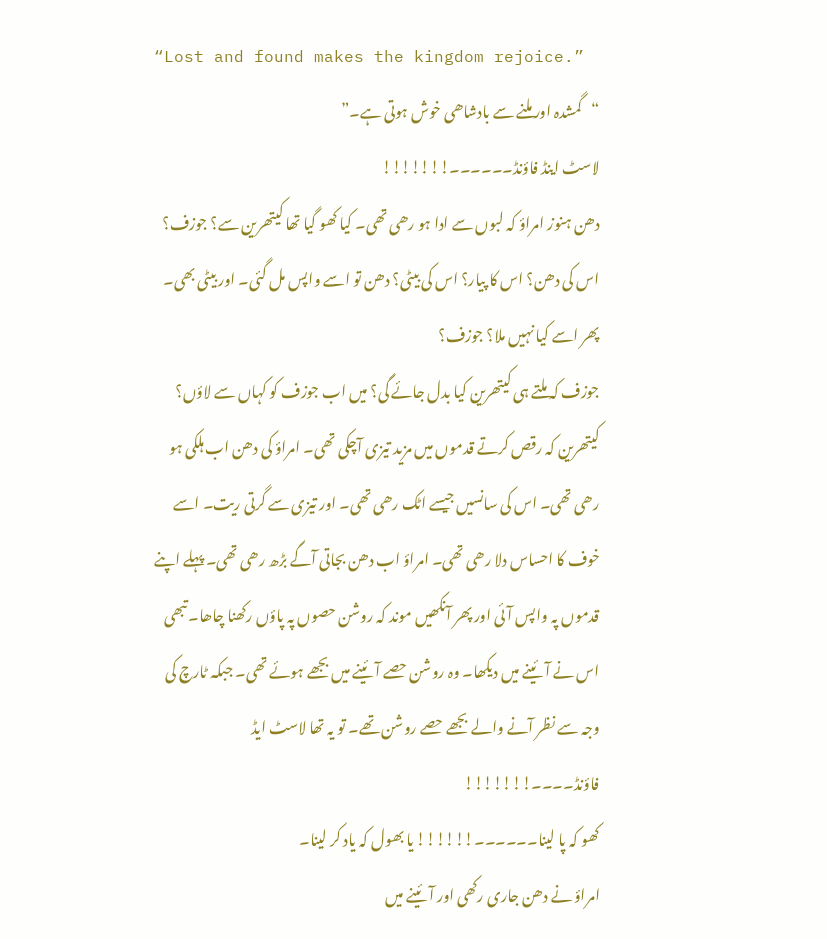“Lost and found makes the kingdom rejoice.”
“گمشدہ اور ملنے سے بادشاھی خوش ہوتی ہے۔”
لاسٹ اینڈ فاؤنڈ۔۔۔۔۔۔!!!!!!!
دھن ہنوز امراؤ کہ لبوں سے ادا ہو رھی تھی۔ کیا کھو گیا تھا کیتھرین سے؟ جوزف؟ اس کی دھن؟ اس کا پیار؟ اس کی بیٹی؟ دھن تو اسے واپس مل گئی۔ اور بیٹی بھی۔ پھر اسے کیا نہیں ملا؟ جوزف؟
جوزف کہ ملتے ہی کیتھرین کیا بدل جائے گی؟ میں اب جوزف کو کہاں سے لاؤں؟
کیتھرین کہ رقص کرتے قدموں میں مزید تیزی آچکی تھی۔ امراؤ کی دھن اب ہلکی ہو رھی تھی۔ اس کی سانسیں جیسے اٹک رھی تھی۔ اور تیزی سے گرتی ریت۔ اسے خوف کا احساس دلا رھی تھی۔ امراؤ اب دھن بجاتی آگے بڑھ رھی تھی۔ پہلے اپنے قدموں پہ واپس آئی اور پھر آنکھیں موند کہ روشن حصوں پہ پاؤں رکھنا چاھا۔ تبھی اس نے آئینے میں دیکھا۔ وہ روشن حصے آئینے میں بجھے ہوئے تھی۔ جبکہ ٹارچ کی وجہ سے نظر آنے والے بجھے حصے روشن تھے۔ تو یہ تھا لاسٹ ایڈ فاؤنڈ۔۔۔۔!!!!!!!
کھو کہ پا لینا۔۔۔۔۔۔!!!!!! یا بھول کہ یاد کر لینا۔
امراؤ نے دھن جاری رکھی اور آئینے میں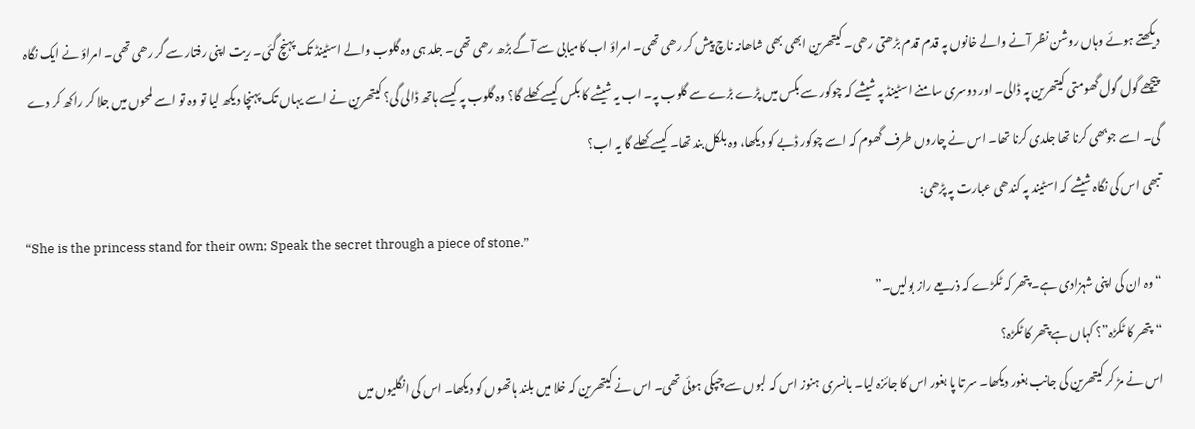دیکھتے ہوئے وہاں روشن نظر آنے والے خانوں پہ قدم قدم بڑھتی رھی۔ کیتھرین ابھی بھی شاھانہ ناچ پیش کر رھی تھی۔ امراؤ اب کامیابی سے آگے بڑھ رھی تھی۔ جلد ہی وہ گلوب والے اسٹینڈ تک پہنچ گئی۔ ریت اپنی رفتار سے گر رھی تھی۔ امراؤ نے ایک نگاہ پیچھے گول گول گھومتی کیتھرین پہ ڈالی۔ اور دوسری سامنے اسٹینڈ پہ شیشے کہ چوکور سے بکس میں پڑے بڑے سے گلوب پہ۔ اب یہ شیشے کا بکس کیسے کھلے گا؟ وہ گلوب پہ کیسے ہاتھ ڈالی گی؟ کیتھرین نے اسے یہاں تک پہنچا دیکھ لیا تو وہ تو اسے لمحوں میں جلا کر راکھ کر دے گی۔ اسے جوبھی کرنا تھا جلدی کرنا تھا۔ اس نے چاروں طرف گھوم کہ اسے چوکور ڈبے کو دیکھا، وہ بلکل بند تھا۔ کیسے کھلے گا یہ اب؟
تبھی اس کی نگاہ شیشے کہ اسٹیند پہ کندھی عبارت پہ پڑھی:
“She is the princess stand for their own; Speak the secret through a piece of stone.”
“وہ ان کی اپنی شہزادی ہے۔ پتھر کہ ٹکڑے کہ ذریعے راز بولیں۔”
“پتھر کا ٹکڑہ”؟ کہاں ہے پتھر کا ٹکڑہ؟
اس نے مڑ کر کیتھرین کی جانب بغور دیکھا۔ سر تا پا بغور اس کا جائزہ لیا۔ بانسری ہنوز اس کہ لبوں سے چپکی ہوئی تھی۔ اس نے کیتھرین کہ خلا میں بلند ہاتھوں کو دیکھا۔ اس کی انگلیوں میں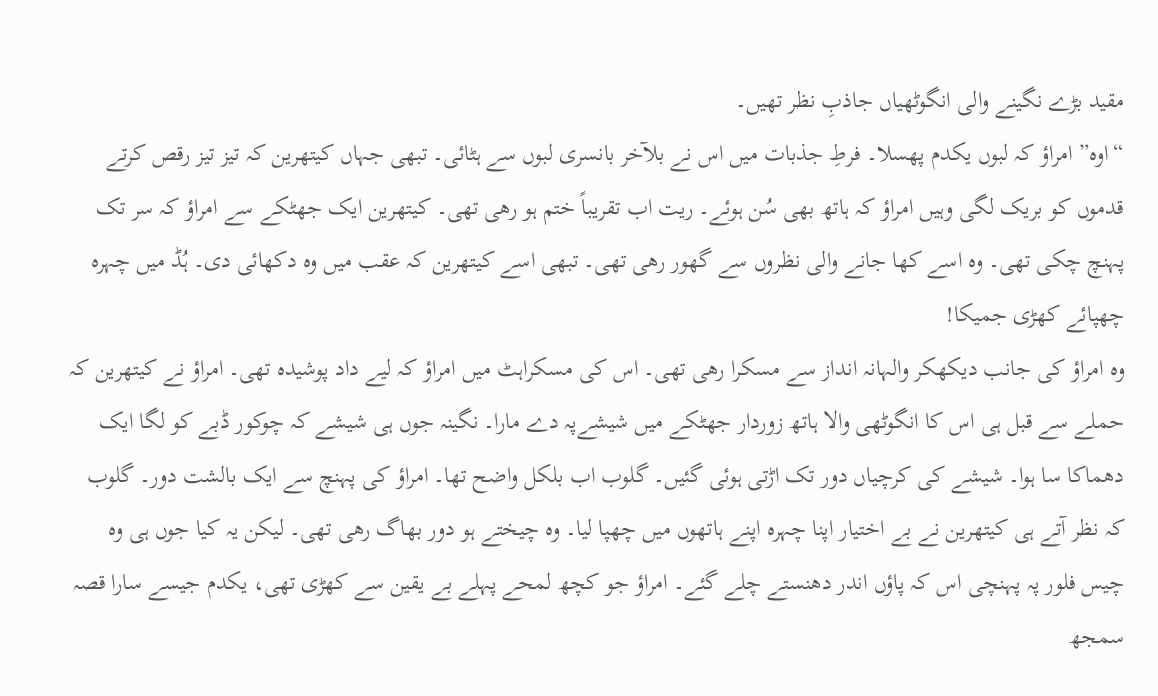مقید بڑے نگینے والی انگوٹھیاں جاذبِ نظر تھیں۔
“اوہ” امراؤ کہ لبوں یکدم پھسلا۔ فرطِ جذبات میں اس نے بلآخر بانسری لبوں سے ہٹائی۔ تبھی جہاں کیتھرین کہ تیز تیز رقص کرتے قدموں کو بریک لگی وہیں امراؤ کہ ہاتھ بھی سُن ہوئے۔ ریت اب تقریباً ختم ہو رھی تھی۔ کیتھرین ایک جھٹکے سے امراؤ کہ سر تک پہنچ چکی تھی۔ وہ اسے کھا جانے والی نظروں سے گھور رھی تھی۔ تبھی اسے کیتھرین کہ عقب میں وہ دکھائی دی۔ ہُڈ میں چہرہ چھپائے کھڑی جمیکا!
وہ امراؤ کی جانب دیکھکر والہانہ انداز سے مسکرا رھی تھی۔ اس کی مسکراہٹ میں امراؤ کہ لیے داد پوشیدہ تھی۔ امراؤ نے کیتھرین کہ حملے سے قبل ہی اس کا انگوٹھی والا ہاتھ زوردار جھٹکے میں شیشےپہ دے مارا۔ نگینہ جوں ہی شیشے کہ چوکور ڈبے کو لگا ایک دھماکا سا ہوا۔ شیشے کی کرچیاں دور تک اڑتی ہوئی گئیں۔ گلوب اب بلکل واضح تھا۔ امراؤ کی پہنچ سے ایک بالشت دور۔ گلوب کہ نظر آتے ہی کیتھرین نے بے اختیار اپنا چہرہ اپنے ہاتھوں میں چھپا لیا۔ وہ چیختے ہو دور بھاگ رھی تھی۔ لیکن یہ کیا جوں ہی وہ چیس فلور پہ پہنچی اس کہ پاؤں اندر دھنستے چلے گئے۔ امراؤ جو کچھ لمحے پہلے بے یقین سے کھڑی تھی، یکدم جیسے سارا قصہ سمجھ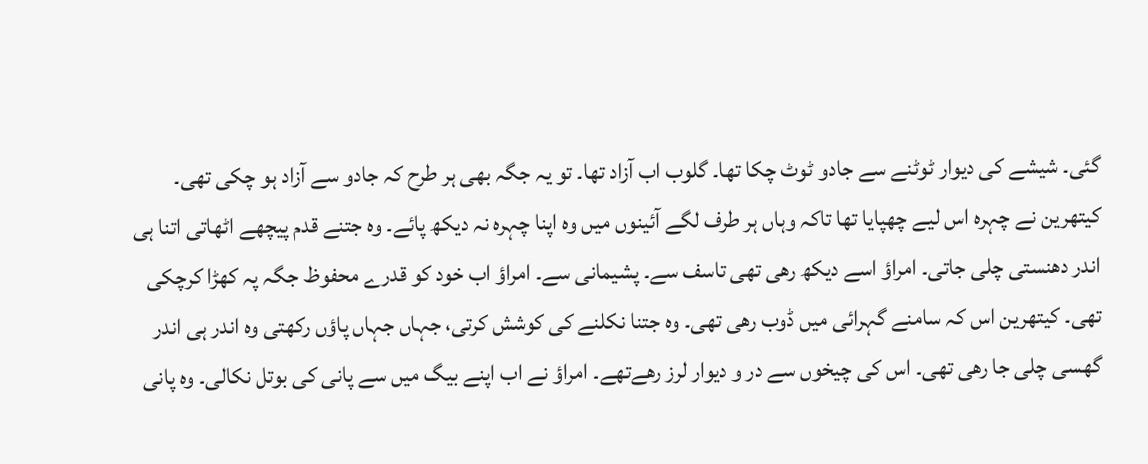گئی۔ شیشے کی دیوار ٹوٹنے سے جادو ٹوٹ چکا تھا۔ گلوب اب آزاد تھا۔ تو یہ جگہ بھی ہر طرح کہ جادو سے آزاد ہو چکی تھی۔ کیتھرین نے چہرہ اس لیے چھپایا تھا تاکہ وہاں ہر طرف لگے آئینوں میں وہ اپنا چہرہ نہ دیکھ پائے۔ وہ جتنے قدم پیچھے اٹھاتی اتنا ہی اندر دھنستی چلی جاتی۔ امراؤ اسے دیکھ رھی تھی تاسف سے۔ پشیمانی سے۔ امراؤ اب خود کو قدرے محفوظ جگہ پہ کھڑا کرچکی تھی۔ کیتھرین اس کہ سامنے گہرائی میں ڈوب رھی تھی۔ وہ جتنا نکلنے کی کوشش کرتی، جہاں جہاں پاؤں رکھتی وہ اندر ہی اندر گھسی چلی جا رھی تھی۔ اس کی چیخوں سے در و دیوار لرز رھےتھے۔ امراؤ نے اب اپنے بیگ میں سے پانی کی بوتل نکالی۔ وہ پانی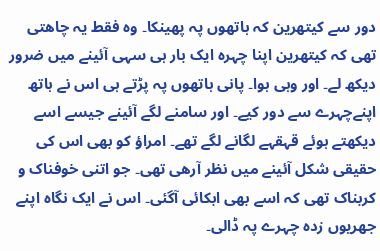دور سے کیتھرین کہ ہاتھوں پہ پھینکا۔ وہ فقط یہ چاھتی تھی کہ کیتھرین اپنا چہرہ ایک بار ہی سہی آئینے میں ضرور دیکھ لے۔ اور وہی ہوا۔ پانی ہاتھوں پہ پڑتے ہی اس نے ہاتھ اپنےچہرے سے دور کیے۔ اور سامنے لگے آئینے جیسے اسے دیکھتے ہوئے قہقہے لگانے لگے تھے۔ امراؤ کو بھی اس کی حقیقی شکل آئینے میں نظر آرھی تھی۔ جو اتنی خوفناک و کربناک تھی کہ اسے بھی ابکائی آگئی۔ اس نے ایک نگاہ اپنے جھریوں زدہ چہرے پہ ڈالی۔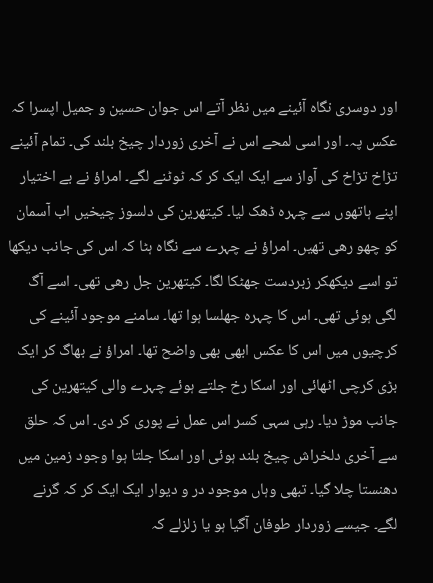اور دوسری نگاہ آئینے میں نظر آتے اس جوان حسین و جمیل اپسرا کہ عکس پہ۔ اور اسی لمحے اس نے آخری زوردار چیخ بلند کی۔ تمام آئینے تڑاخ تڑاخ کی آواز سے ایک ایک کر کہ ٹوٹنے لگے۔ امراؤ نے بے اختیار اپنے ہاتھوں سے چہرہ ڈھک لیا۔ کیتھرین کی دلسوز چیخیں اب آسمان کو چھو رھی تھیں۔ امراؤ نے چہرے سے نگاہ ہٹا کہ اس کی جانب دیکھا تو اسے دیکھکر زبردست جھٹکا لگا۔ کیتھرین جل رھی تھی۔ اسے آگ لگی ہوئی تھی۔ اس کا چہرہ جھلسا ہوا تھا۔ سامنے موجود آئینے کی کرچیوں میں اس کا عکس ابھی بھی واضح تھا۔ امراؤ نے بھاگ کر ایک بڑی کرچی اٹھائی اور اسکا رخ جلتے ہوئے چہرے والی کیتھرین کی جانب موڑ دیا۔ رہی سہی کسر اس عمل نے پوری کر دی۔ اس کہ حلق سے آخری دلخراش چیخ بلند ہوئی اور اسکا جلتا ہوا وجود زمین میں دھنستا چلا گیا۔ تبھی وہاں موجود در و دیوار ایک ایک کر کہ گرنے لگے۔ جیسے زوردار طوفان آگیا ہو یا زلزلے کہ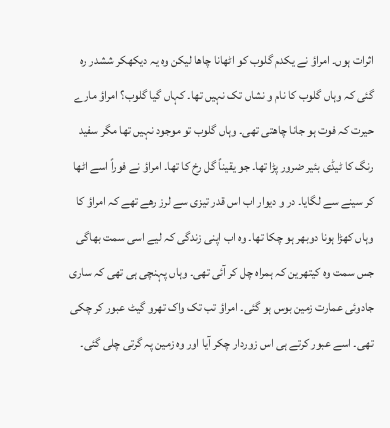اثرات ہوں۔ امراؤ نے یکدم گلوب کو اٹھانا چاھا لیکن وہ یہ دیکھکر ششدر رہ گئی کہ وہاں گلوب کا نام و نشاں تک نہیں تھا۔ کہاں گیا گلوب؟ امراؤ مارے حیرت کہ فوت ہو جانا چاھتی تھی۔ وہاں گلوب تو موجود نہیں تھا مگر سفید رنگ کا ٹیڈی بئیر ضرور پڑا تھا۔ جو یقیناً گل رخ کا تھا۔ امراؤ نے فوراً اسے اٹھا کر سینے سے لگایا۔ در و دیوار اب اس قدر تیزی سے لرز رھے تھے کہ امراؤ کا وہاں کھڑا ہونا دوبھر ہو چکا تھا۔ وہ اب اپنی زندگی کہ لیے اسی سمت بھاگی جس سمت وہ کیتھرین کہ ہمراہ چل کر آئی تھی۔ وہاں پہنچی ہی تھی کہ ساری جادوئی عمارت زمین بوس ہو گئی۔ امراؤ تب تک واک تھرو گیٹ عبور کر چکی تھی۔ اسے عبور کرتے ہی اس زوردار چکر آیا اور وہ زمین پہ گرتی چلی گئی۔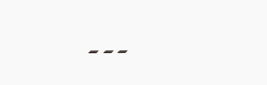۔۔۔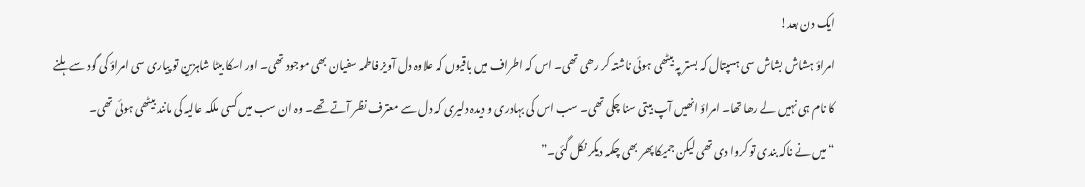ایک دن بعد!
امراؤ ہشاش بشاش سی ہسپتال کہ بستر پہ بیٹھی ہوئی ناشتہ کر رھی تھی۔ اس کہ اطراف میں باقیوں کہ علاوہ دل آویز فاطمہ سفیان بھی موجود تھی۔ اور اسکا بیٹا شاہزین تو پیاری سی امراؤ کی گود سے ہلنے کا نام ہی نہیں لے رھا تھا۔ امراؤ انھیں آپ بیتی سنا چکی تھی۔ سب اس کی بہادری و دیدہ دلیری کہ دل سے معترف نظر آتے تھے۔ وہ ان سب میں کسی ملکہ عالیہ کی مانند بیٹھی ہوئی تھی۔
“میں نے ناکہ بندی تو کروا دی تھی لیکن جمیکا پھر بھی چکمہ دیکر نکل گئی۔”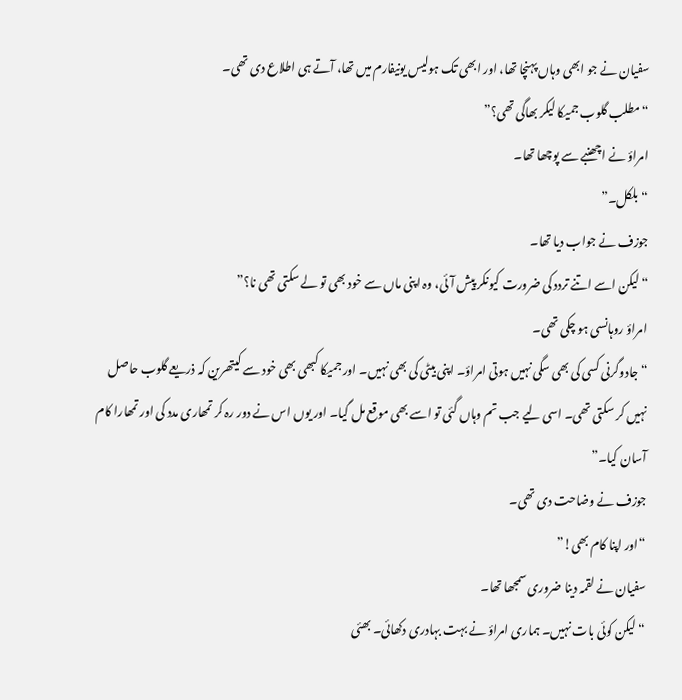سفیان نے جو ابھی وہاں پہنچا تھا، اور ابھی تک ہولیس یونیفارم میں تھا، آتے ہی اطلاع دی تھی۔
“مطلب گلوب جمیکا لیکر بھاگی تھی؟”
امراؤ نے اچھنبے سے پوچھا تھا۔
“بلکل۔”
جوزف نے جواب دیا تھا۔
“لیکن اسے اتنے تردد کی ضرورت کیونکر پیش آئی، وہ اپنی ماں سے خود بھی تو لے سکتی تھی نا؟”
امراؤ روہانسی ہو چکی تھی۔
“جادوگرنی کسی کی بھی سگی نہیں ہوتی امراؤ۔ اپنی بیٹی کی بھی نہیں۔ اور جمیکا کبھی بھی خود سے کیتھرین کہ ذریعے گلوب حاصل نہیں کر سکتی تھی۔ اسی لیے جب تم وہاں گئی تو اسے بھی موقع مل گیا۔ اور یوں اس نے دور رہ کر تمھاری مدد کی اور تمھارا کام آسان کیا۔”
جوزف نے وضاحت دی تھی۔
“اور اپنا کام بھی!”
سفیان نے لقمہ دینا ضروری سمجھا تھا۔
“لیکن کوئی بات نہیں۔ ہماری امراؤ نے بہت بہادری دکھائی۔ بھئی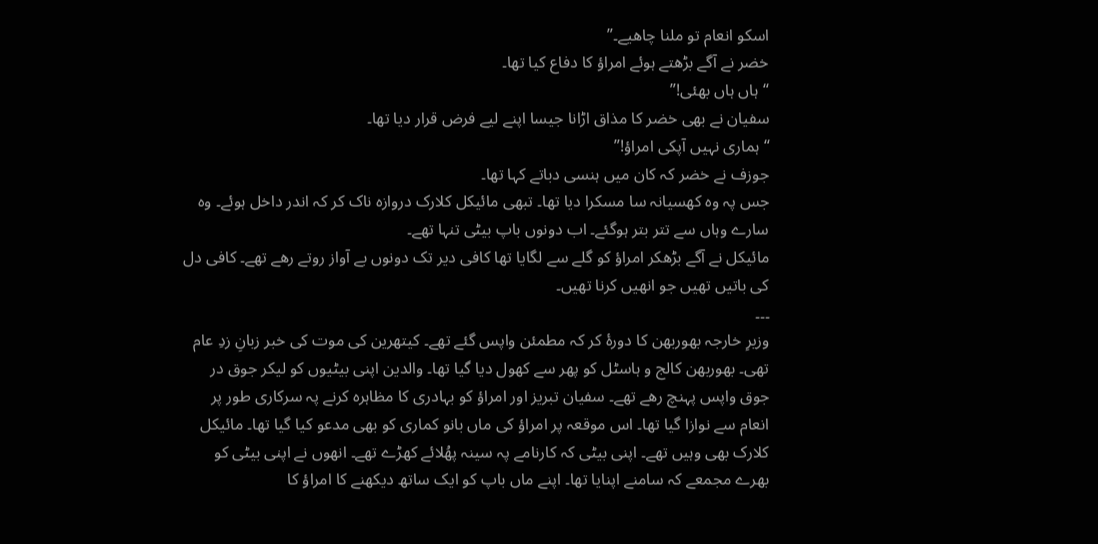اسکو انعام تو ملنا چاھیے۔”
خضر نے آگے بڑھتے ہوئے امراؤ کا دفاع کیا تھا۔
“ہاں ہاں بھئی!”
سفیان نے بھی خضر کا مذاق اڑانا جیسا اپنے لیے فرض قرار دیا تھا۔
“ہماری نہیں آپکی امراؤ!”
جوزف نے خضر کہ کان میں ہنسی دباتے کہا تھا۔
جس پہ وہ کھسیانہ سا مسکرا دیا تھا۔ تبھی مائیکل کلارک دروازہ ناک کر کہ اندر داخل ہوئے۔ وہ سارے وہاں سے تتر بتر ہوگئے۔ اب دونوں باپ بیٹی تنہا تھے۔
مائیکل نے آگے بڑھکر امراؤ کو گلے سے لگایا تھا کافی دیر تک دونوں بے آواز روتے رھے تھے۔ کافی دل کی باتیں تھیں جو انھیں کرنا تھیں۔
۔۔۔
وزیرِ خارجہ بھوربھن کا دورۂ کر کہ مطمئن واپس گئے تھے۔ کیتھرین کی موت کی خبر زبانِ زدِ عام تھی۔ بھوربھن کالج و ہاسٹل کو پھر سے کھول دیا گیا تھا۔ والدین اپنی بیٹیوں کو لیکر جوق در جوق واپس پہنچ رھے تھے۔ سفیان تبریز اور امراؤ کو بہادری کا مظاہرہ کرنے پہ سرکاری طور پر انعام سے نوازا گیا تھا۔ اس موقعہ پر امراؤ کی ماں بانو کماری کو بھی مدعو کیا گیا تھا۔ مائیکل کلارک بھی وہیں تھے۔ اپنی بیٹی کہ کارنامے پہ سینہ پھُلائے کھڑے تھے۔ انھوں نے اپنی بیٹی کو بھرے مجمعے کہ سامنے اپنایا تھا۔ اپنے ماں باپ کو ایک ساتھ دیکھنے کا امراؤ کا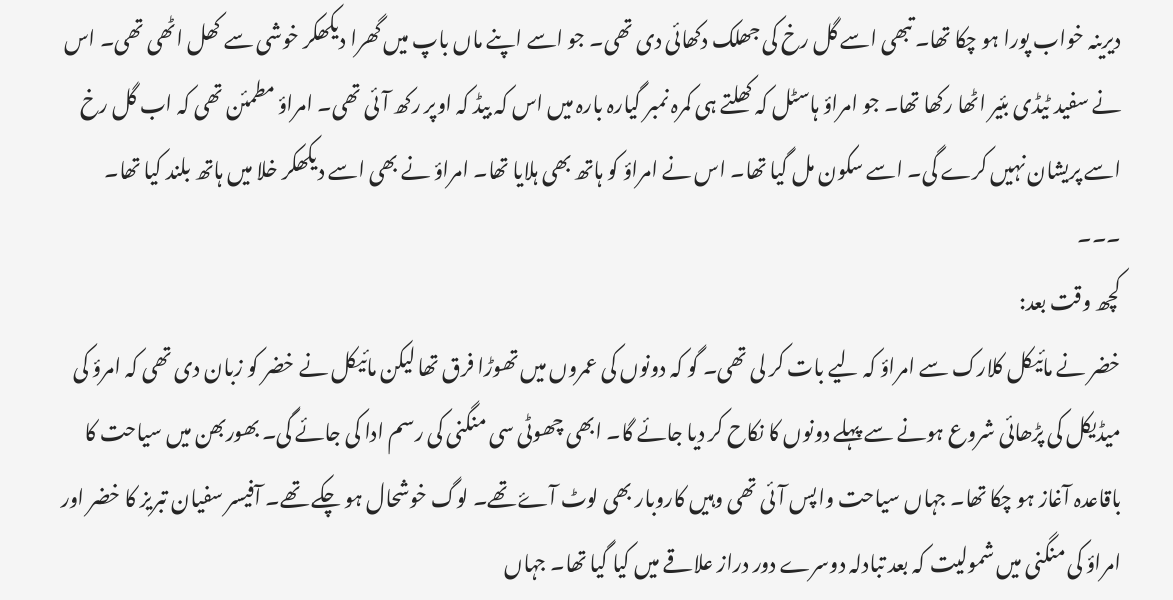دیرینہ خواب پورا ہو چکا تھا۔ تبھی اسے گل رخ کی جھلک دکھائی دی تھی۔ جو اسے اپنے ماں باپ میں گھرا دیکھکر خوشی سے کھل اٹھی تھی۔ اس نے سفید ٹیڈی بئیر اٹھا رکھا تھا۔ جو امراؤ ہاسٹل کہ کھلتے ہی کمرہ نمبر گیارہ بارہ میں اس کہ بیڈ کہ اوپر رکھ آئی تھی۔ امراؤ مطمئن تھی کہ اب گل رخ اسے پریشان نہیں کرے گی۔ اسے سکون مل گیا تھا۔ اس نے امراؤ کو ہاتھ بھی ہلایا تھا۔ امراؤ نے بھی اسے دیکھکر خلا میں ہاتھ بلند کیا تھا۔
۔۔۔
کچھ وقت بعد:
خضر نے مائیکل کلارک سے امراؤ کہ لیے بات کر لی تھی۔ گو کہ دونوں کی عمروں میں تھوڑا فرق تھا لیکن مائیکل نے خضر کو زبان دی تھی کہ امرؤ کی میڈیکل کی پڑھائی شروع ہونے سے پہلے دونوں کا نکاح کر دیا جائے گا۔ ابھی چھوٹی سی منگنی کی رسم ادا کی جائے گی۔ بھوربھن میں سیاحت کا باقاعدہ آغاز ہو چکا تھا۔ جہاں سیاحت واپس آئی تھی وہیں کاروبار بھی لوٹ آۓ تھے۔ لوگ خوشحال ہو چکے تھے۔ آفیسر سفیان تبریز کا خضر اور امراؤ کی منگنی میں شمولیت کہ بعد تبادلہ دوسرے دور دراز علاقے میں کیا گیا تھا۔ جہاں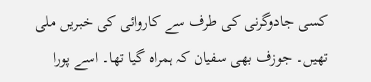کسی جادوگرنی کی طرف سے کاروائی کی خبریں ملی تھیں۔ جوزف بھی سفیان کہ ہمراہ گیا تھا۔ اسے پورا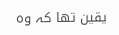یقین تھا کہ وہ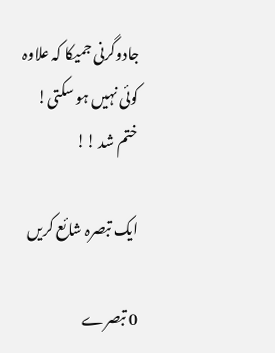جادوگرنی جمیکا کہ علاوہ کوئی نہیں ہو سکتی!
ختم شد !!

ایک تبصرہ شائع کریں

0 تبصرے